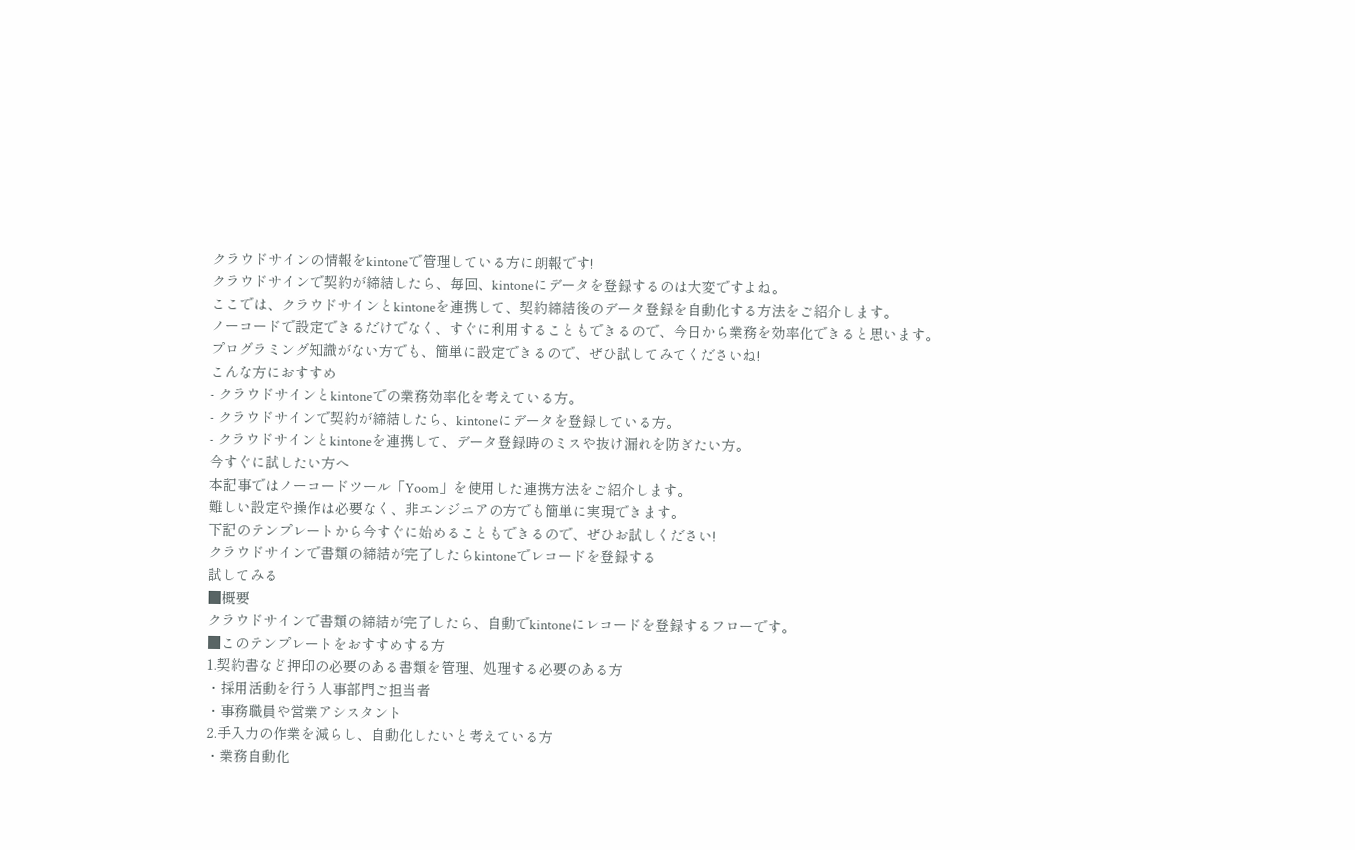クラウドサインの情報をkintoneで管理している方に朗報です!
クラウドサインで契約が締結したら、毎回、kintoneにデータを登録するのは大変ですよね。
ここでは、クラウドサインとkintoneを連携して、契約締結後のデータ登録を自動化する方法をご紹介します。
ノーコードで設定できるだけでなく、すぐに利用することもできるので、今日から業務を効率化できると思います。
プログラミング知識がない方でも、簡単に設定できるので、ぜひ試してみてくださいね!
こんな方におすすめ
- クラウドサインとkintoneでの業務効率化を考えている方。
- クラウドサインで契約が締結したら、kintoneにデータを登録している方。
- クラウドサインとkintoneを連携して、データ登録時のミスや抜け漏れを防ぎたい方。
今すぐに試したい方へ
本記事ではノーコードツール「Yoom」を使用した連携方法をご紹介します。
難しい設定や操作は必要なく、非エンジニアの方でも簡単に実現できます。
下記のテンプレートから今すぐに始めることもできるので、ぜひお試しください!
クラウドサインで書類の締結が完了したらkintoneでレコードを登録する
試してみる
■概要
クラウドサインで書類の締結が完了したら、自動でkintoneにレコードを登録するフローです。
■このテンプレートをおすすめする方
1.契約書など押印の必要のある書類を管理、処理する必要のある方
・採用活動を行う人事部門ご担当者
・事務職員や営業アシスタント
2.手入力の作業を減らし、自動化したいと考えている方
・業務自動化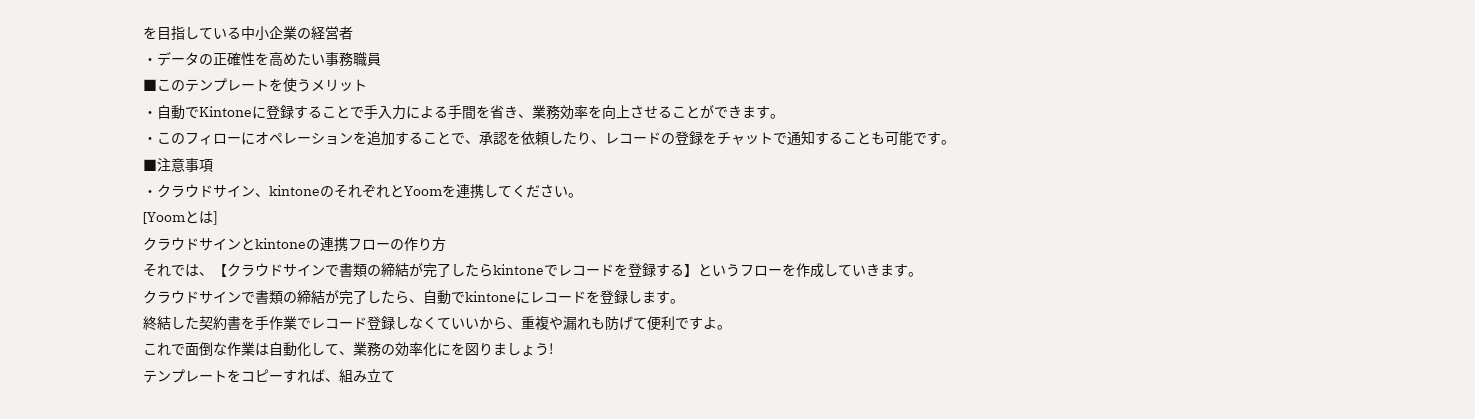を目指している中小企業の経営者
・データの正確性を高めたい事務職員
■このテンプレートを使うメリット
・自動でKintoneに登録することで手入力による手間を省き、業務効率を向上させることができます。
・このフィローにオペレーションを追加することで、承認を依頼したり、レコードの登録をチャットで通知することも可能です。
■注意事項
・クラウドサイン、kintoneのそれぞれとYoomを連携してください。
[Yoomとは]
クラウドサインとkintoneの連携フローの作り方
それでは、【クラウドサインで書類の締結が完了したらkintoneでレコードを登録する】というフローを作成していきます。
クラウドサインで書類の締結が完了したら、自動でkintoneにレコードを登録します。
終結した契約書を手作業でレコード登録しなくていいから、重複や漏れも防げて便利ですよ。
これで面倒な作業は自動化して、業務の効率化にを図りましょう!
テンプレートをコピーすれば、組み立て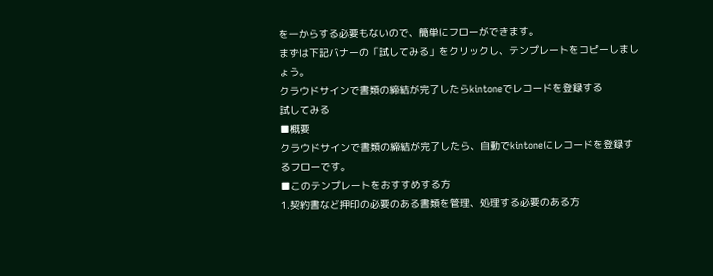を一からする必要もないので、簡単にフローができます。
まずは下記バナーの「試してみる」をクリックし、テンプレートをコピーしましょう。
クラウドサインで書類の締結が完了したらkintoneでレコードを登録する
試してみる
■概要
クラウドサインで書類の締結が完了したら、自動でkintoneにレコードを登録するフローです。
■このテンプレートをおすすめする方
1.契約書など押印の必要のある書類を管理、処理する必要のある方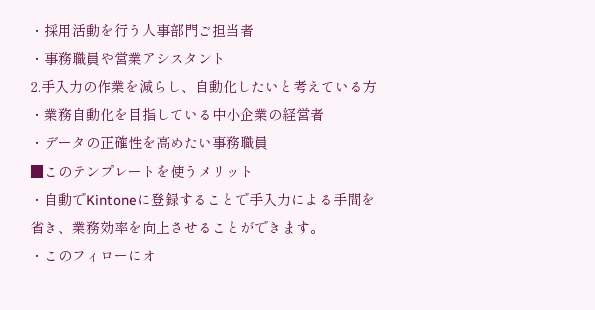・採用活動を行う人事部門ご担当者
・事務職員や営業アシスタント
2.手入力の作業を減らし、自動化したいと考えている方
・業務自動化を目指している中小企業の経営者
・データの正確性を高めたい事務職員
■このテンプレートを使うメリット
・自動でKintoneに登録することで手入力による手間を省き、業務効率を向上させることができます。
・このフィローにオ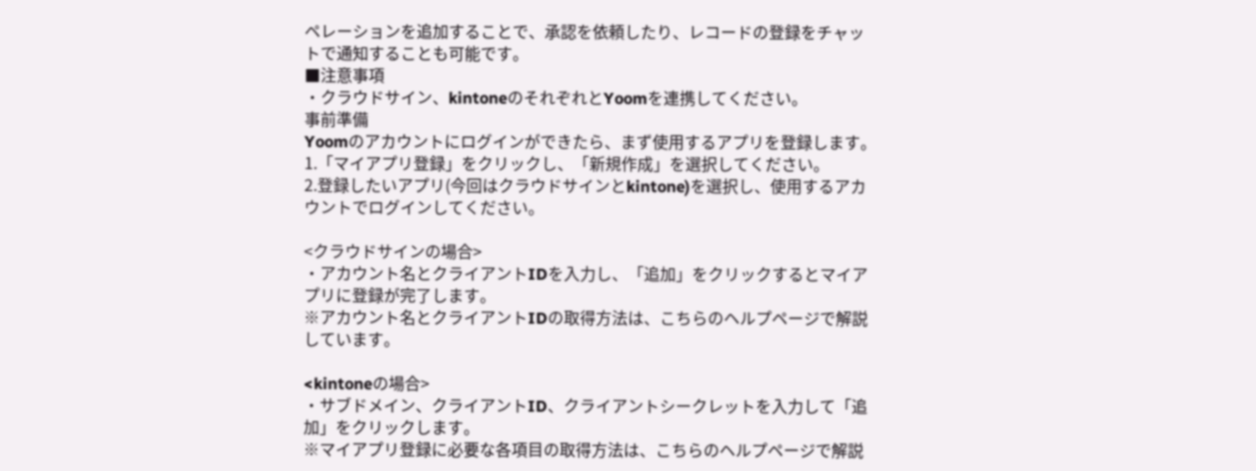ペレーションを追加することで、承認を依頼したり、レコードの登録をチャットで通知することも可能です。
■注意事項
・クラウドサイン、kintoneのそれぞれとYoomを連携してください。
事前準備
Yoomのアカウントにログインができたら、まず使用するアプリを登録します。
1.「マイアプリ登録」をクリックし、「新規作成」を選択してください。
2.登録したいアプリ(今回はクラウドサインとkintone)を選択し、使用するアカウントでログインしてください。

<クラウドサインの場合>
・アカウント名とクライアントIDを入力し、「追加」をクリックするとマイアプリに登録が完了します。
※アカウント名とクライアントIDの取得方法は、こちらのヘルプページで解説しています。

<kintoneの場合>
・サブドメイン、クライアントID、クライアントシークレットを入力して「追加」をクリックします。
※マイアプリ登録に必要な各項目の取得方法は、こちらのヘルプページで解説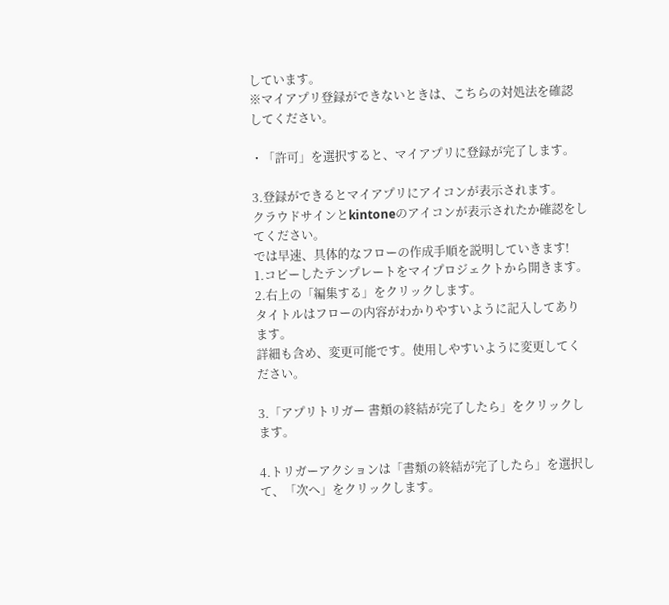しています。
※マイアプリ登録ができないときは、こちらの対処法を確認してください。

・「許可」を選択すると、マイアプリに登録が完了します。

3.登録ができるとマイアプリにアイコンが表示されます。
クラウドサインとkintoneのアイコンが表示されたか確認をしてください。
では早速、具体的なフローの作成手順を説明していきます!
1.コピーしたテンプレートをマイプロジェクトから開きます。
2.右上の「編集する」をクリックします。
タイトルはフローの内容がわかりやすいように記入してあります。
詳細も含め、変更可能です。使用しやすいように変更してください。

3.「アプリトリガー 書類の終結が完了したら」をクリックします。

4.トリガーアクションは「書類の終結が完了したら」を選択して、「次へ」をクリックします。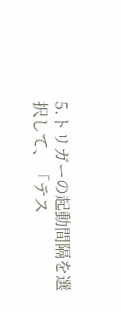5.トリガーの起動間隔を選択して、「テス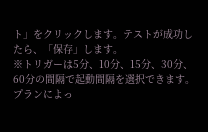ト」をクリックします。テストが成功したら、「保存」します。
※トリガーは5分、10分、15分、30分、60分の間隔で起動間隔を選択できます。プランによっ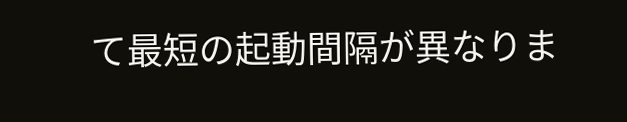て最短の起動間隔が異なりま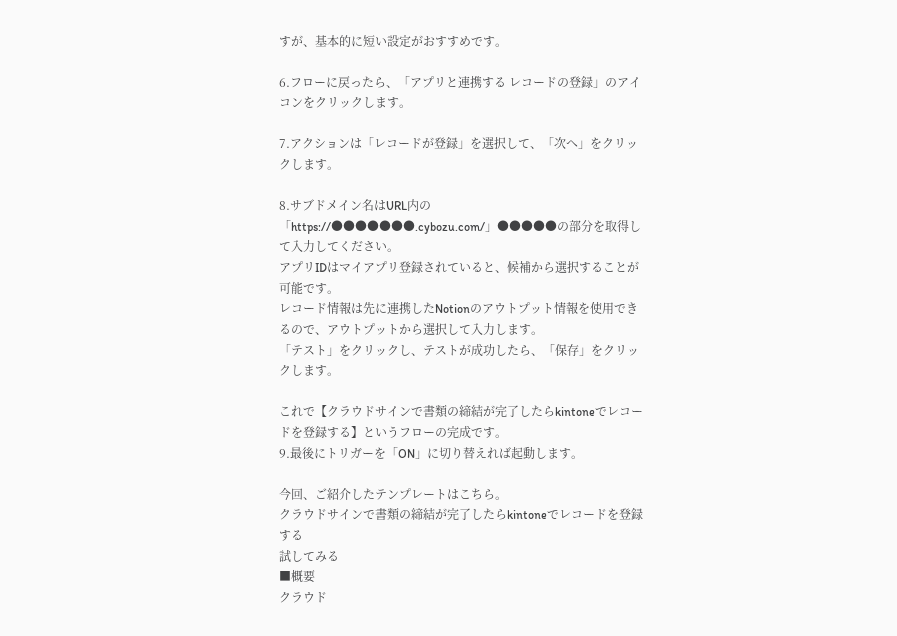すが、基本的に短い設定がおすすめです。

6.フローに戻ったら、「アプリと連携する レコードの登録」のアイコンをクリックします。

7.アクションは「レコードが登録」を選択して、「次へ」をクリックします。

8.サブドメイン名はURL内の「https://●●●●●●●.cybozu.com/」●●●●●の部分を取得して入力してください。
アプリIDはマイアプリ登録されていると、候補から選択することが可能です。
レコード情報は先に連携したNotionのアウトプット情報を使用できるので、アウトプットから選択して入力します。
「テスト」をクリックし、テストが成功したら、「保存」をクリックします。

これで【クラウドサインで書類の締結が完了したらkintoneでレコードを登録する】というフローの完成です。
9.最後にトリガーを「ON」に切り替えれば起動します。

今回、ご紹介したテンプレートはこちら。
クラウドサインで書類の締結が完了したらkintoneでレコードを登録する
試してみる
■概要
クラウド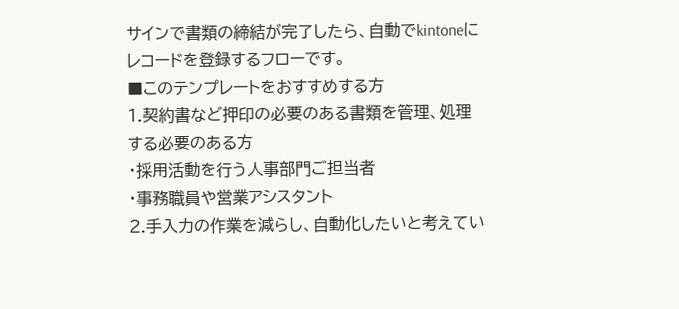サインで書類の締結が完了したら、自動でkintoneにレコードを登録するフローです。
■このテンプレートをおすすめする方
1.契約書など押印の必要のある書類を管理、処理する必要のある方
・採用活動を行う人事部門ご担当者
・事務職員や営業アシスタント
2.手入力の作業を減らし、自動化したいと考えてい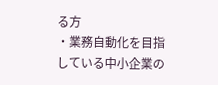る方
・業務自動化を目指している中小企業の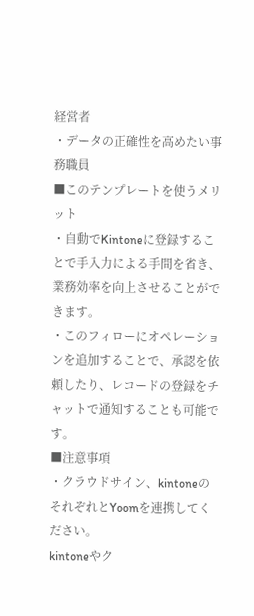経営者
・データの正確性を高めたい事務職員
■このテンプレートを使うメリット
・自動でKintoneに登録することで手入力による手間を省き、業務効率を向上させることができます。
・このフィローにオペレーションを追加することで、承認を依頼したり、レコードの登録をチャットで通知することも可能です。
■注意事項
・クラウドサイン、kintoneのそれぞれとYoomを連携してください。
kintoneやク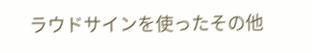ラウドサインを使ったその他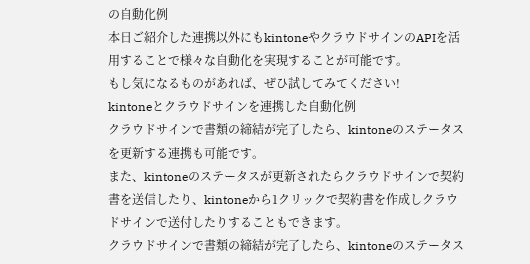の自動化例
本日ご紹介した連携以外にもkintoneやクラウドサインのAPIを活用することで様々な自動化を実現することが可能です。
もし気になるものがあれば、ぜひ試してみてください!
kintoneとクラウドサインを連携した自動化例
クラウドサインで書類の締結が完了したら、kintoneのステータスを更新する連携も可能です。
また、kintoneのステータスが更新されたらクラウドサインで契約書を送信したり、kintoneから1クリックで契約書を作成しクラウドサインで送付したりすることもできます。
クラウドサインで書類の締結が完了したら、kintoneのステータス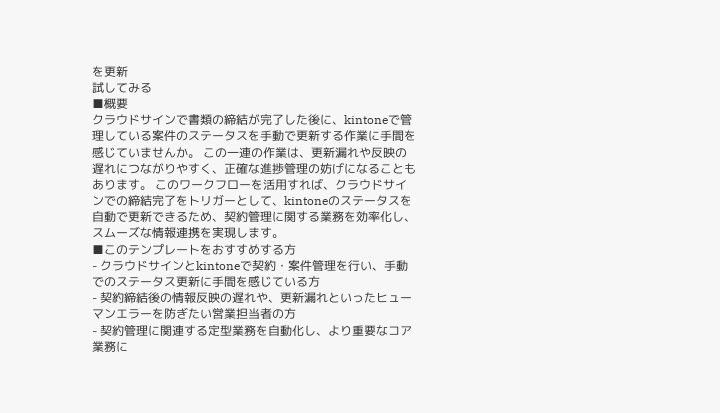を更新
試してみる
■概要
クラウドサインで書類の締結が完了した後に、kintoneで管理している案件のステータスを手動で更新する作業に手間を感じていませんか。 この一連の作業は、更新漏れや反映の遅れにつながりやすく、正確な進捗管理の妨げになることもあります。 このワークフローを活用すれば、クラウドサインでの締結完了をトリガーとして、kintoneのステータスを自動で更新できるため、契約管理に関する業務を効率化し、スムーズな情報連携を実現します。
■このテンプレートをおすすめする方
- クラウドサインとkintoneで契約・案件管理を行い、手動でのステータス更新に手間を感じている方
- 契約締結後の情報反映の遅れや、更新漏れといったヒューマンエラーを防ぎたい営業担当者の方
- 契約管理に関連する定型業務を自動化し、より重要なコア業務に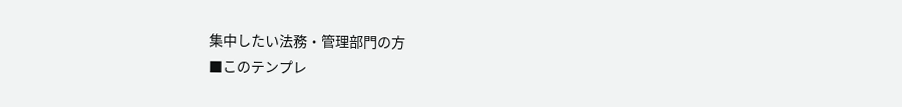集中したい法務・管理部門の方
■このテンプレ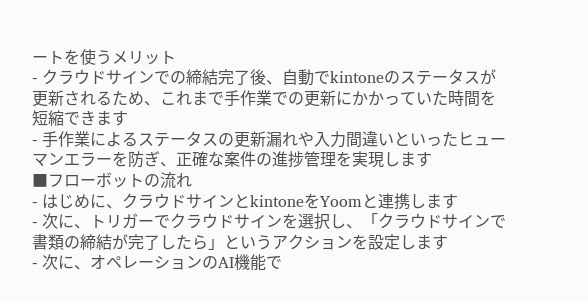ートを使うメリット
- クラウドサインでの締結完了後、自動でkintoneのステータスが更新されるため、これまで手作業での更新にかかっていた時間を短縮できます
- 手作業によるステータスの更新漏れや入力間違いといったヒューマンエラーを防ぎ、正確な案件の進捗管理を実現します
■フローボットの流れ
- はじめに、クラウドサインとkintoneをYoomと連携します
- 次に、トリガーでクラウドサインを選択し、「クラウドサインで書類の締結が完了したら」というアクションを設定します
- 次に、オペレーションのAI機能で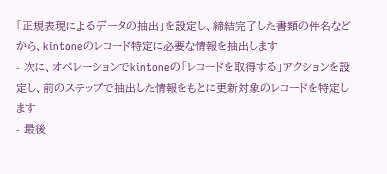「正規表現によるデータの抽出」を設定し、締結完了した書類の件名などから、kintoneのレコード特定に必要な情報を抽出します
- 次に、オペレーションでkintoneの「レコードを取得する」アクションを設定し、前のステップで抽出した情報をもとに更新対象のレコードを特定します
- 最後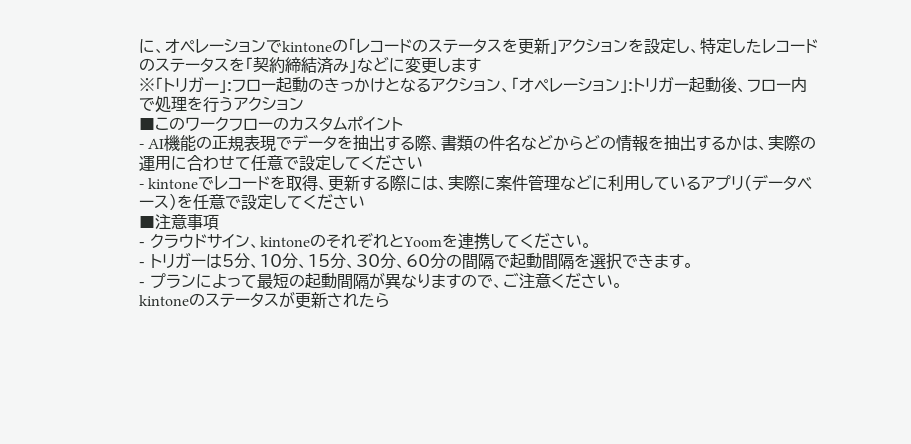に、オペレーションでkintoneの「レコードのステータスを更新」アクションを設定し、特定したレコードのステータスを「契約締結済み」などに変更します
※「トリガー」:フロー起動のきっかけとなるアクション、「オペレーション」:トリガー起動後、フロー内で処理を行うアクション
■このワークフローのカスタムポイント
- AI機能の正規表現でデータを抽出する際、書類の件名などからどの情報を抽出するかは、実際の運用に合わせて任意で設定してください
- kintoneでレコードを取得、更新する際には、実際に案件管理などに利用しているアプリ(データベース)を任意で設定してください
■注意事項
- クラウドサイン、kintoneのそれぞれとYoomを連携してください。
- トリガーは5分、10分、15分、30分、60分の間隔で起動間隔を選択できます。
- プランによって最短の起動間隔が異なりますので、ご注意ください。
kintoneのステータスが更新されたら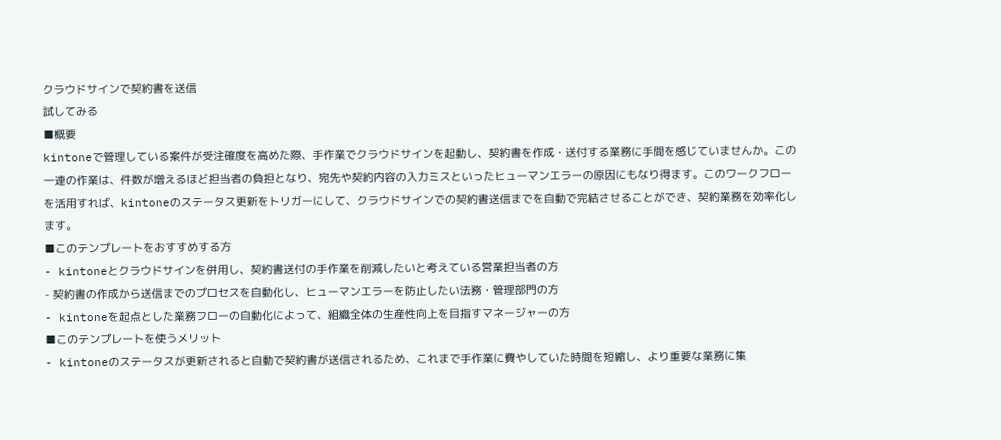クラウドサインで契約書を送信
試してみる
■概要
kintoneで管理している案件が受注確度を高めた際、手作業でクラウドサインを起動し、契約書を作成・送付する業務に手間を感じていませんか。この一連の作業は、件数が増えるほど担当者の負担となり、宛先や契約内容の入力ミスといったヒューマンエラーの原因にもなり得ます。このワークフローを活用すれば、kintoneのステータス更新をトリガーにして、クラウドサインでの契約書送信までを自動で完結させることができ、契約業務を効率化します。
■このテンプレートをおすすめする方
- kintoneとクラウドサインを併用し、契約書送付の手作業を削減したいと考えている営業担当者の方
- 契約書の作成から送信までのプロセスを自動化し、ヒューマンエラーを防止したい法務・管理部門の方
- kintoneを起点とした業務フローの自動化によって、組織全体の生産性向上を目指すマネージャーの方
■このテンプレートを使うメリット
- kintoneのステータスが更新されると自動で契約書が送信されるため、これまで手作業に費やしていた時間を短縮し、より重要な業務に集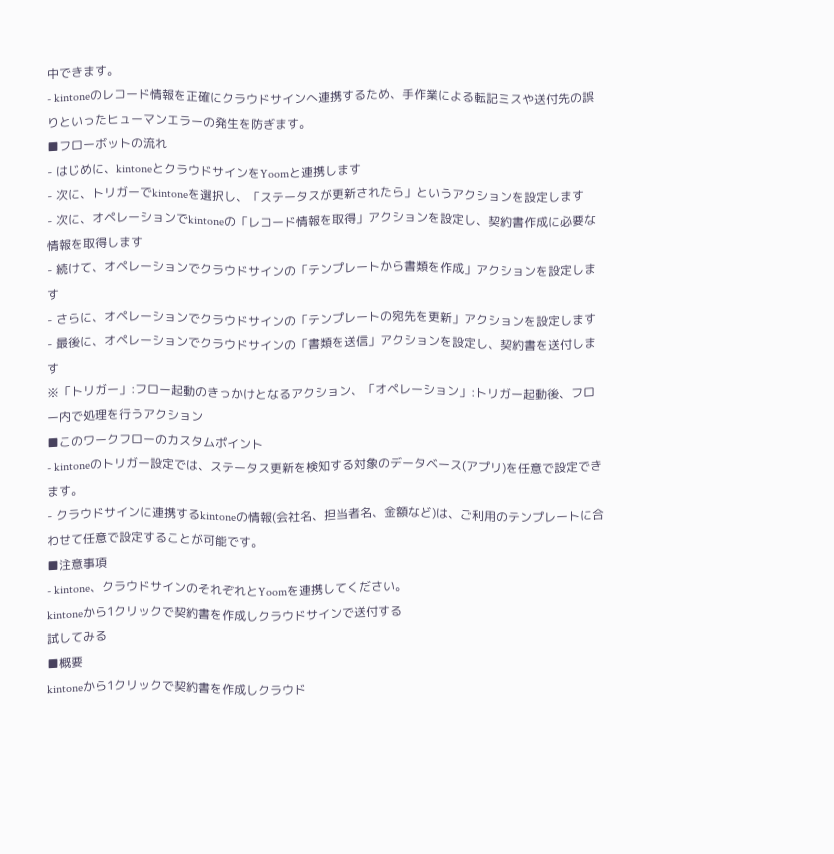中できます。
- kintoneのレコード情報を正確にクラウドサインへ連携するため、手作業による転記ミスや送付先の誤りといったヒューマンエラーの発生を防ぎます。
■フローボットの流れ
- はじめに、kintoneとクラウドサインをYoomと連携します
- 次に、トリガーでkintoneを選択し、「ステータスが更新されたら」というアクションを設定します
- 次に、オペレーションでkintoneの「レコード情報を取得」アクションを設定し、契約書作成に必要な情報を取得します
- 続けて、オペレーションでクラウドサインの「テンプレートから書類を作成」アクションを設定します
- さらに、オペレーションでクラウドサインの「テンプレートの宛先を更新」アクションを設定します
- 最後に、オペレーションでクラウドサインの「書類を送信」アクションを設定し、契約書を送付します
※「トリガー」:フロー起動のきっかけとなるアクション、「オペレーション」:トリガー起動後、フロー内で処理を行うアクション
■このワークフローのカスタムポイント
- kintoneのトリガー設定では、ステータス更新を検知する対象のデータベース(アプリ)を任意で設定できます。
- クラウドサインに連携するkintoneの情報(会社名、担当者名、金額など)は、ご利用のテンプレートに合わせて任意で設定することが可能です。
■注意事項
- kintone、クラウドサインのそれぞれとYoomを連携してください。
kintoneから1クリックで契約書を作成しクラウドサインで送付する
試してみる
■概要
kintoneから1クリックで契約書を作成しクラウド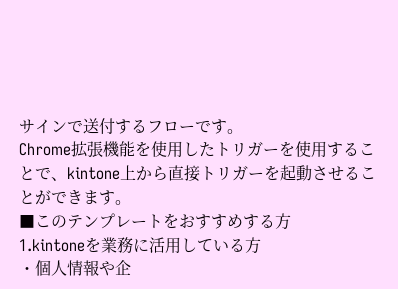サインで送付するフローです。
Chrome拡張機能を使用したトリガーを使用することで、kintone上から直接トリガーを起動させることができます。
■このテンプレートをおすすめする方
1.kintoneを業務に活用している方
・個人情報や企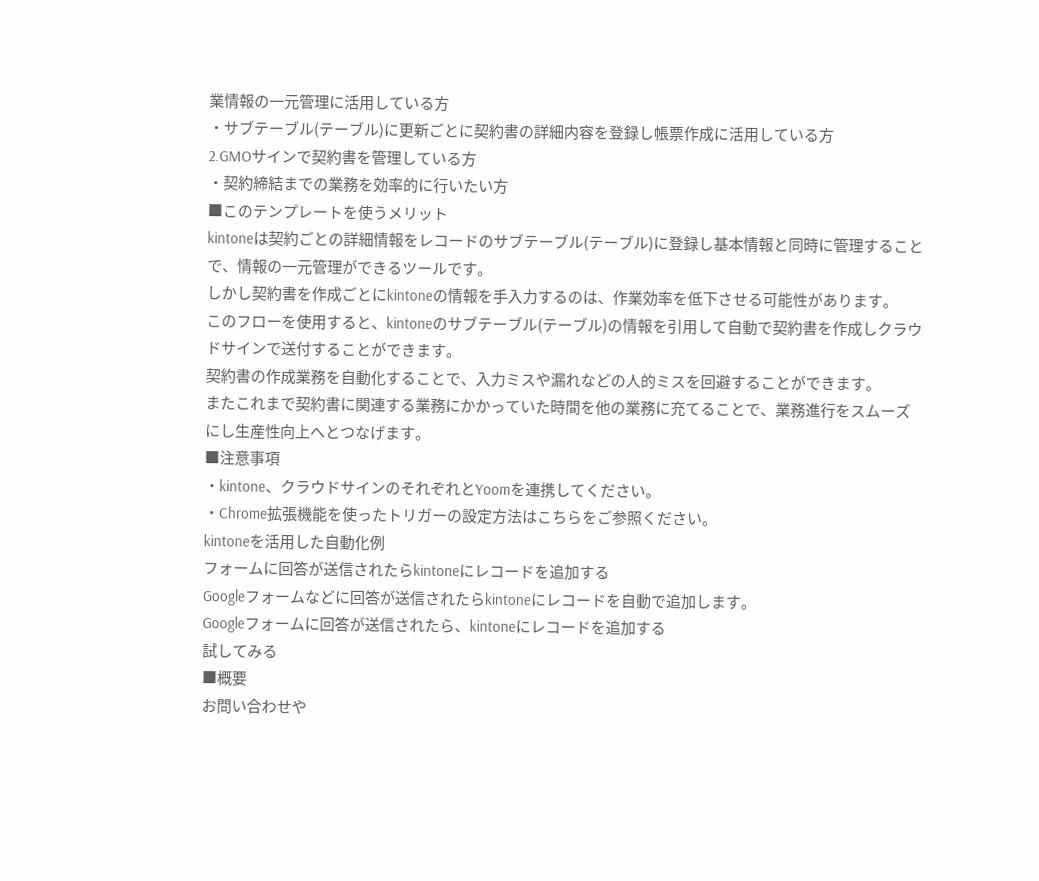業情報の一元管理に活用している方
・サブテーブル(テーブル)に更新ごとに契約書の詳細内容を登録し帳票作成に活用している方
2.GMOサインで契約書を管理している方
・契約締結までの業務を効率的に行いたい方
■このテンプレートを使うメリット
kintoneは契約ごとの詳細情報をレコードのサブテーブル(テーブル)に登録し基本情報と同時に管理することで、情報の一元管理ができるツールです。
しかし契約書を作成ごとにkintoneの情報を手入力するのは、作業効率を低下させる可能性があります。
このフローを使用すると、kintoneのサブテーブル(テーブル)の情報を引用して自動で契約書を作成しクラウドサインで送付することができます。
契約書の作成業務を自動化することで、入力ミスや漏れなどの人的ミスを回避することができます。
またこれまで契約書に関連する業務にかかっていた時間を他の業務に充てることで、業務進行をスムーズにし生産性向上へとつなげます。
■注意事項
・kintone、クラウドサインのそれぞれとYoomを連携してください。
・Chrome拡張機能を使ったトリガーの設定方法はこちらをご参照ください。
kintoneを活用した自動化例
フォームに回答が送信されたらkintoneにレコードを追加する
Googleフォームなどに回答が送信されたらkintoneにレコードを自動で追加します。
Googleフォームに回答が送信されたら、kintoneにレコードを追加する
試してみる
■概要
お問い合わせや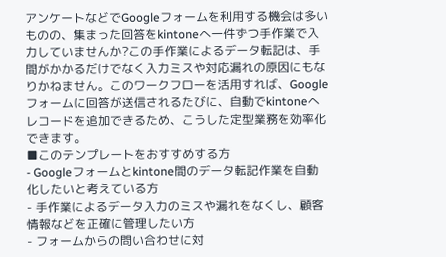アンケートなどでGoogleフォームを利用する機会は多いものの、集まった回答をkintoneへ一件ずつ手作業で入力していませんか?この手作業によるデータ転記は、手間がかかるだけでなく入力ミスや対応漏れの原因にもなりかねません。このワークフローを活用すれば、Googleフォームに回答が送信されるたびに、自動でkintoneへレコードを追加できるため、こうした定型業務を効率化できます。
■このテンプレートをおすすめする方
- Googleフォームとkintone間のデータ転記作業を自動化したいと考えている方
- 手作業によるデータ入力のミスや漏れをなくし、顧客情報などを正確に管理したい方
- フォームからの問い合わせに対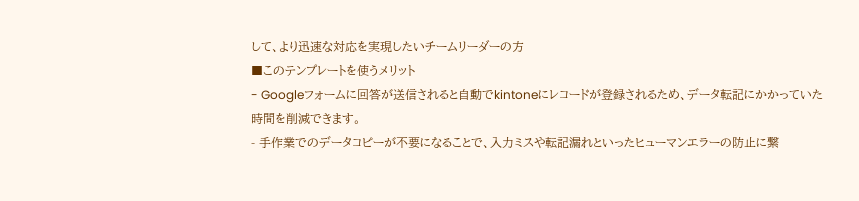して、より迅速な対応を実現したいチームリーダーの方
■このテンプレートを使うメリット
- Googleフォームに回答が送信されると自動でkintoneにレコードが登録されるため、データ転記にかかっていた時間を削減できます。
- 手作業でのデータコピーが不要になることで、入力ミスや転記漏れといったヒューマンエラーの防止に繋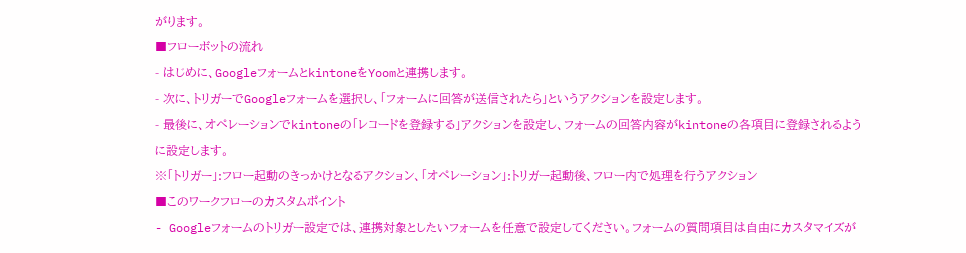がります。
■フローボットの流れ
- はじめに、GoogleフォームとkintoneをYoomと連携します。
- 次に、トリガーでGoogleフォームを選択し、「フォームに回答が送信されたら」というアクションを設定します。
- 最後に、オペレーションでkintoneの「レコードを登録する」アクションを設定し、フォームの回答内容がkintoneの各項目に登録されるように設定します。
※「トリガー」:フロー起動のきっかけとなるアクション、「オペレーション」:トリガー起動後、フロー内で処理を行うアクション
■このワークフローのカスタムポイント
- Googleフォームのトリガー設定では、連携対象としたいフォームを任意で設定してください。フォームの質問項目は自由にカスタマイズが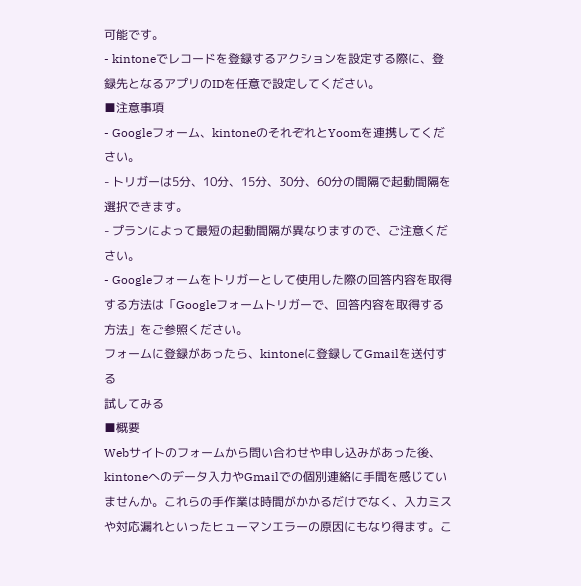可能です。
- kintoneでレコードを登録するアクションを設定する際に、登録先となるアプリのIDを任意で設定してください。
■注意事項
- Googleフォーム、kintoneのそれぞれとYoomを連携してください。
- トリガーは5分、10分、15分、30分、60分の間隔で起動間隔を選択できます。
- プランによって最短の起動間隔が異なりますので、ご注意ください。
- Googleフォームをトリガーとして使用した際の回答内容を取得する方法は「Googleフォームトリガーで、回答内容を取得する方法」をご参照ください。
フォームに登録があったら、kintoneに登録してGmailを送付する
試してみる
■概要
Webサイトのフォームから問い合わせや申し込みがあった後、kintoneへのデータ入力やGmailでの個別連絡に手間を感じていませんか。これらの手作業は時間がかかるだけでなく、入力ミスや対応漏れといったヒューマンエラーの原因にもなり得ます。こ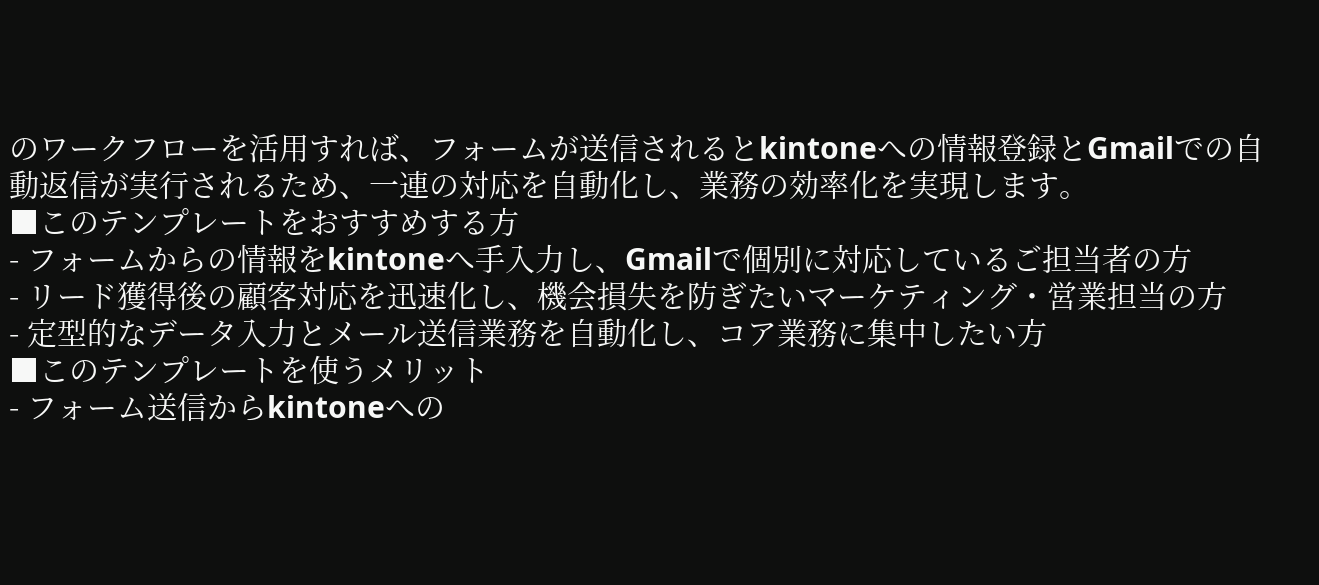のワークフローを活用すれば、フォームが送信されるとkintoneへの情報登録とGmailでの自動返信が実行されるため、一連の対応を自動化し、業務の効率化を実現します。
■このテンプレートをおすすめする方
- フォームからの情報をkintoneへ手入力し、Gmailで個別に対応しているご担当者の方
- リード獲得後の顧客対応を迅速化し、機会損失を防ぎたいマーケティング・営業担当の方
- 定型的なデータ入力とメール送信業務を自動化し、コア業務に集中したい方
■このテンプレートを使うメリット
- フォーム送信からkintoneへの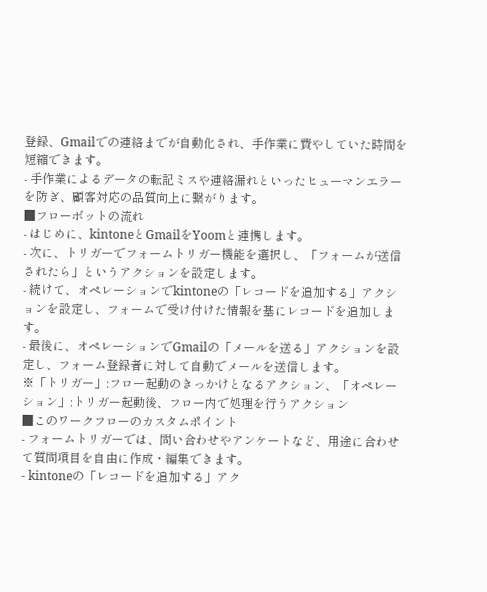登録、Gmailでの連絡までが自動化され、手作業に費やしていた時間を短縮できます。
- 手作業によるデータの転記ミスや連絡漏れといったヒューマンエラーを防ぎ、顧客対応の品質向上に繋がります。
■フローボットの流れ
- はじめに、kintoneとGmailをYoomと連携します。
- 次に、トリガーでフォームトリガー機能を選択し、「フォームが送信されたら」というアクションを設定します。
- 続けて、オペレーションでkintoneの「レコードを追加する」アクションを設定し、フォームで受け付けた情報を基にレコードを追加します。
- 最後に、オペレーションでGmailの「メールを送る」アクションを設定し、フォーム登録者に対して自動でメールを送信します。
※「トリガー」:フロー起動のきっかけとなるアクション、「オペレーション」:トリガー起動後、フロー内で処理を行うアクション
■このワークフローのカスタムポイント
- フォームトリガーでは、問い合わせやアンケートなど、用途に合わせて質問項目を自由に作成・編集できます。
- kintoneの「レコードを追加する」アク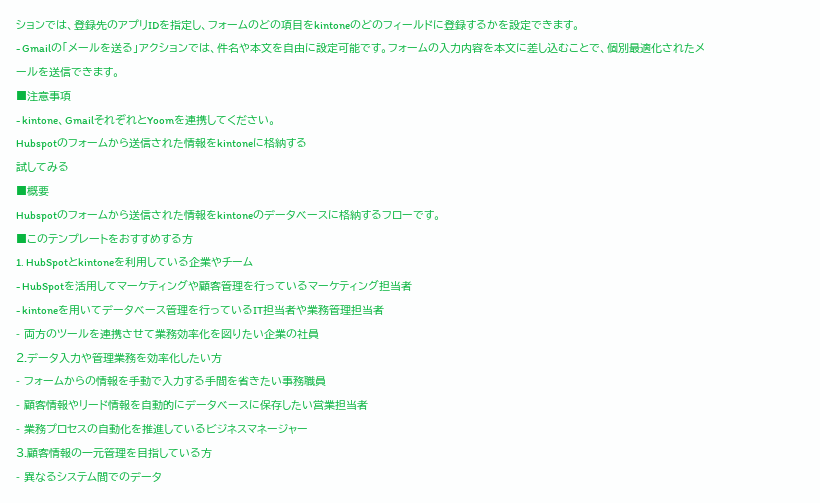ションでは、登録先のアプリIDを指定し、フォームのどの項目をkintoneのどのフィールドに登録するかを設定できます。
- Gmailの「メールを送る」アクションでは、件名や本文を自由に設定可能です。フォームの入力内容を本文に差し込むことで、個別最適化されたメールを送信できます。
■注意事項
- kintone、GmailそれぞれとYoomを連携してください。
Hubspotのフォームから送信された情報をkintoneに格納する
試してみる
■概要
Hubspotのフォームから送信された情報をkintoneのデータベースに格納するフローです。
■このテンプレートをおすすめする方
1. HubSpotとkintoneを利用している企業やチーム
- HubSpotを活用してマーケティングや顧客管理を行っているマーケティング担当者
- kintoneを用いてデータベース管理を行っているIT担当者や業務管理担当者
- 両方のツールを連携させて業務効率化を図りたい企業の社員
2.データ入力や管理業務を効率化したい方
- フォームからの情報を手動で入力する手間を省きたい事務職員
- 顧客情報やリード情報を自動的にデータベースに保存したい営業担当者
- 業務プロセスの自動化を推進しているビジネスマネージャー
3.顧客情報の一元管理を目指している方
- 異なるシステム間でのデータ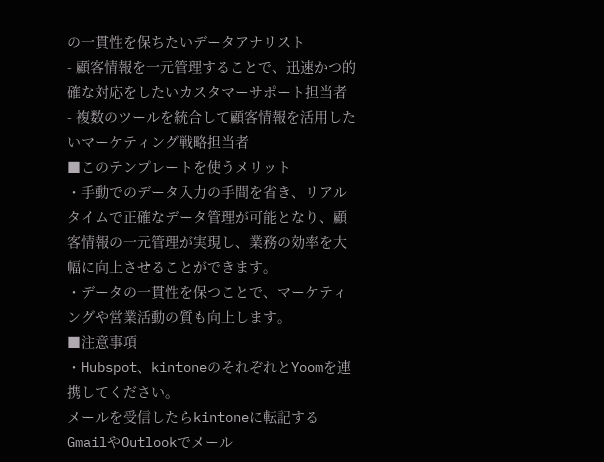の一貫性を保ちたいデータアナリスト
- 顧客情報を一元管理することで、迅速かつ的確な対応をしたいカスタマーサポート担当者
- 複数のツールを統合して顧客情報を活用したいマーケティング戦略担当者
■このテンプレートを使うメリット
・手動でのデータ入力の手間を省き、リアルタイムで正確なデータ管理が可能となり、顧客情報の一元管理が実現し、業務の効率を大幅に向上させることができます。
・データの一貫性を保つことで、マーケティングや営業活動の質も向上します。
■注意事項
・Hubspot、kintoneのそれぞれとYoomを連携してください。
メールを受信したらkintoneに転記する
GmailやOutlookでメール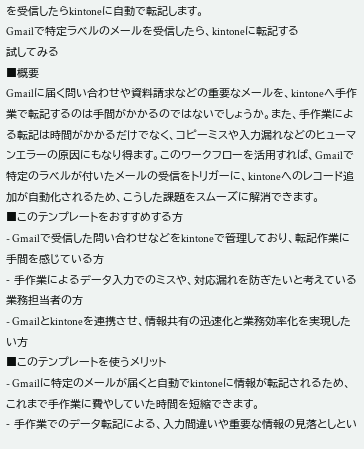を受信したらkintoneに自動で転記します。
Gmailで特定ラベルのメールを受信したら、kintoneに転記する
試してみる
■概要
Gmailに届く問い合わせや資料請求などの重要なメールを、kintoneへ手作業で転記するのは手間がかかるのではないでしょうか。また、手作業による転記は時間がかかるだけでなく、コピーミスや入力漏れなどのヒューマンエラーの原因にもなり得ます。このワークフローを活用すれば、Gmailで特定のラベルが付いたメールの受信をトリガーに、kintoneへのレコード追加が自動化されるため、こうした課題をスムーズに解消できます。
■このテンプレートをおすすめする方
- Gmailで受信した問い合わせなどをkintoneで管理しており、転記作業に手間を感じている方
- 手作業によるデータ入力でのミスや、対応漏れを防ぎたいと考えている業務担当者の方
- Gmailとkintoneを連携させ、情報共有の迅速化と業務効率化を実現したい方
■このテンプレートを使うメリット
- Gmailに特定のメールが届くと自動でkintoneに情報が転記されるため、これまで手作業に費やしていた時間を短縮できます。
- 手作業でのデータ転記による、入力間違いや重要な情報の見落としとい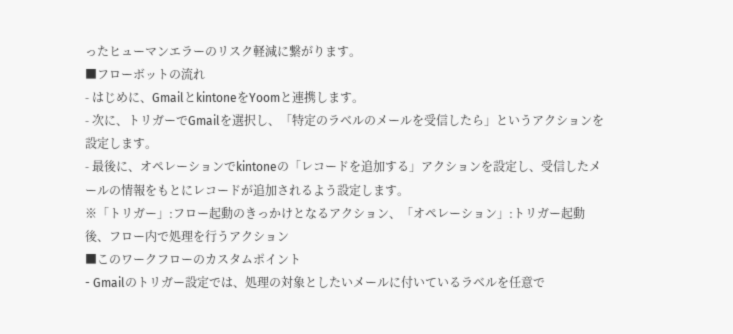ったヒューマンエラーのリスク軽減に繋がります。
■フローボットの流れ
- はじめに、GmailとkintoneをYoomと連携します。
- 次に、トリガーでGmailを選択し、「特定のラベルのメールを受信したら」というアクションを設定します。
- 最後に、オペレーションでkintoneの「レコードを追加する」アクションを設定し、受信したメールの情報をもとにレコードが追加されるよう設定します。
※「トリガー」:フロー起動のきっかけとなるアクション、「オペレーション」:トリガー起動後、フロー内で処理を行うアクション
■このワークフローのカスタムポイント
- Gmailのトリガー設定では、処理の対象としたいメールに付いているラベルを任意で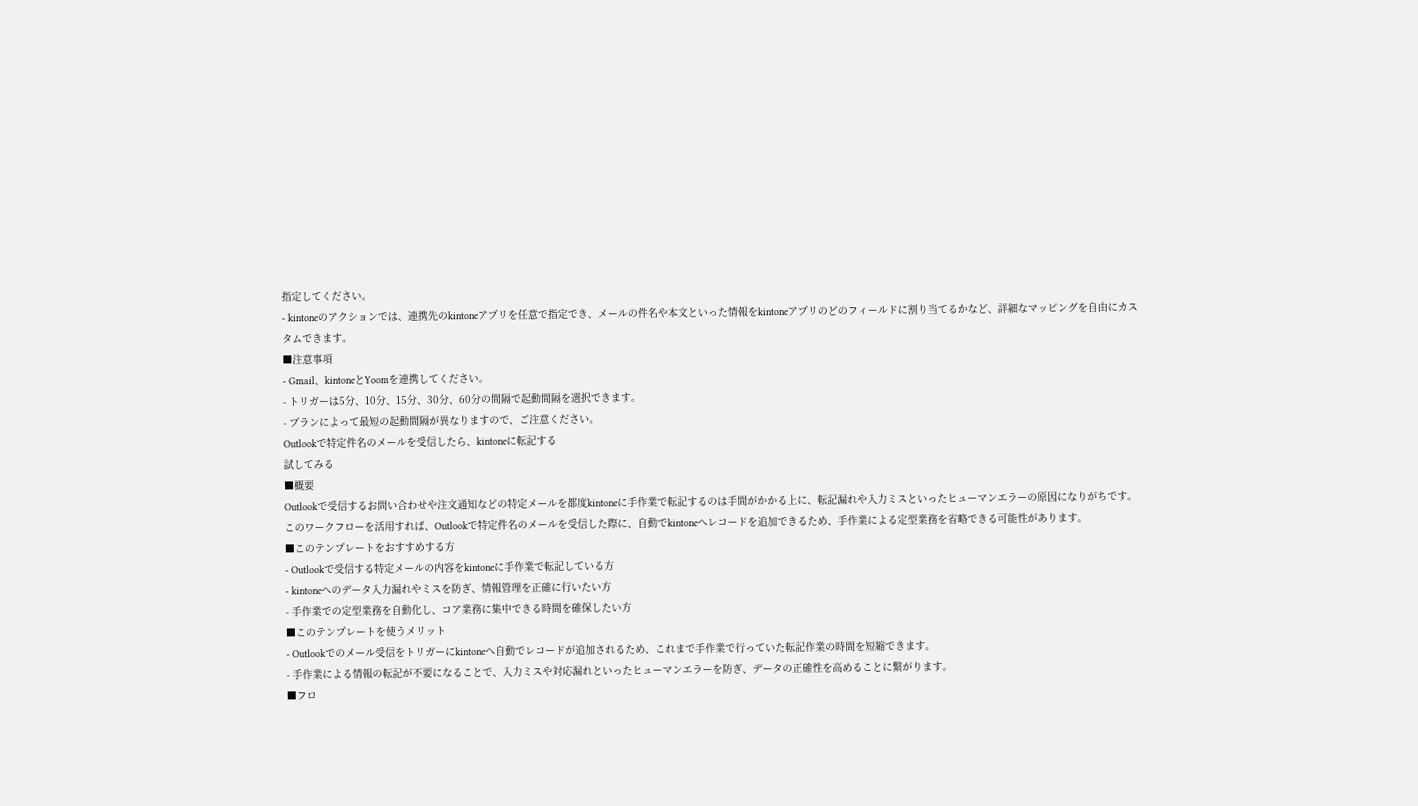指定してください。
- kintoneのアクションでは、連携先のkintoneアプリを任意で指定でき、メールの件名や本文といった情報をkintoneアプリのどのフィールドに割り当てるかなど、詳細なマッピングを自由にカスタムできます。
■注意事項
- Gmail、kintoneとYoomを連携してください。
- トリガーは5分、10分、15分、30分、60分の間隔で起動間隔を選択できます。
- プランによって最短の起動間隔が異なりますので、ご注意ください。
Outlookで特定件名のメールを受信したら、kintoneに転記する
試してみる
■概要
Outlookで受信するお問い合わせや注文通知などの特定メールを都度kintoneに手作業で転記するのは手間がかかる上に、転記漏れや入力ミスといったヒューマンエラーの原因になりがちです。
このワークフローを活用すれば、Outlookで特定件名のメールを受信した際に、自動でkintoneへレコードを追加できるため、手作業による定型業務を省略できる可能性があります。
■このテンプレートをおすすめする方
- Outlookで受信する特定メールの内容をkintoneに手作業で転記している方
- kintoneへのデータ入力漏れやミスを防ぎ、情報管理を正確に行いたい方
- 手作業での定型業務を自動化し、コア業務に集中できる時間を確保したい方
■このテンプレートを使うメリット
- Outlookでのメール受信をトリガーにkintoneへ自動でレコードが追加されるため、これまで手作業で行っていた転記作業の時間を短縮できます。
- 手作業による情報の転記が不要になることで、入力ミスや対応漏れといったヒューマンエラーを防ぎ、データの正確性を高めることに繋がります。
■フロ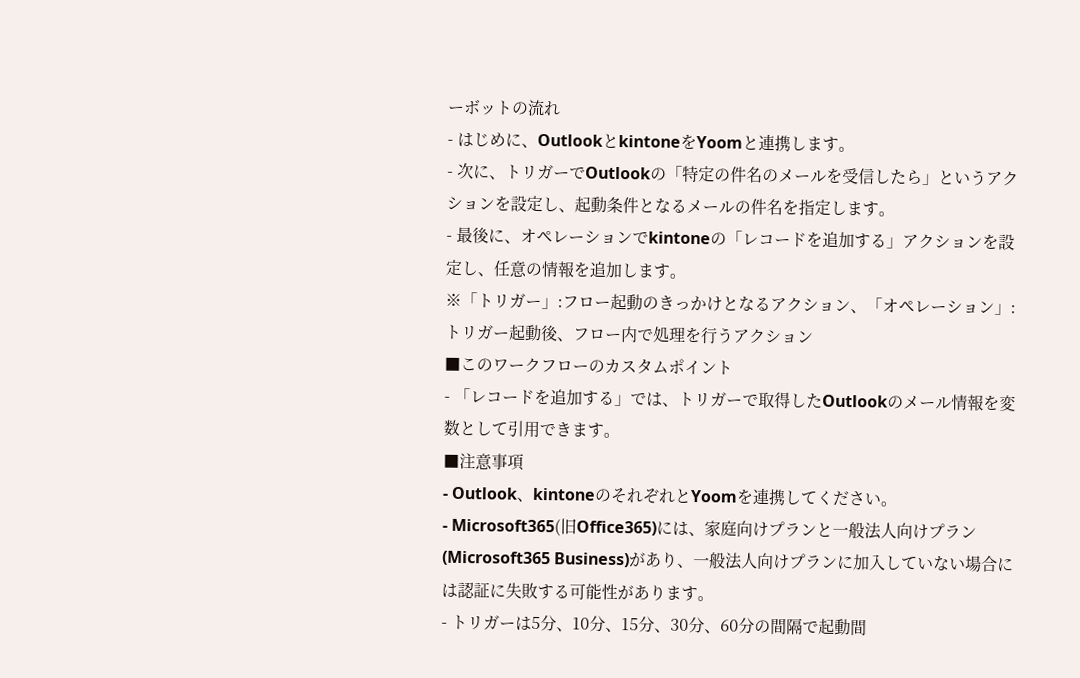ーボットの流れ
- はじめに、OutlookとkintoneをYoomと連携します。
- 次に、トリガーでOutlookの「特定の件名のメールを受信したら」というアクションを設定し、起動条件となるメールの件名を指定します。
- 最後に、オペレーションでkintoneの「レコードを追加する」アクションを設定し、任意の情報を追加します。
※「トリガー」:フロー起動のきっかけとなるアクション、「オペレーション」:トリガー起動後、フロー内で処理を行うアクション
■このワークフローのカスタムポイント
- 「レコードを追加する」では、トリガーで取得したOutlookのメール情報を変数として引用できます。
■注意事項
- Outlook、kintoneのそれぞれとYoomを連携してください。
- Microsoft365(旧Office365)には、家庭向けプランと一般法人向けプラン(Microsoft365 Business)があり、一般法人向けプランに加入していない場合には認証に失敗する可能性があります。
- トリガーは5分、10分、15分、30分、60分の間隔で起動間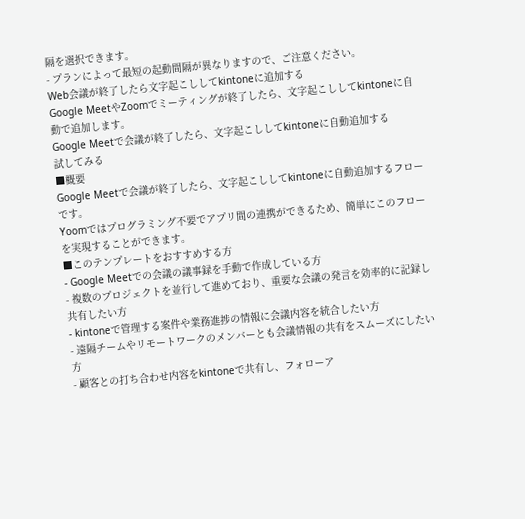隔を選択できます。
- プランによって最短の起動間隔が異なりますので、ご注意ください。
Web会議が終了したら文字起こししてkintoneに追加する
Google MeetやZoomでミーティングが終了したら、文字起こししてkintoneに自動で追加します。
Google Meetで会議が終了したら、文字起こししてkintoneに自動追加する
試してみる
■概要
Google Meetで会議が終了したら、文字起こししてkintoneに自動追加するフローです。
Yoomではプログラミング不要でアプリ間の連携ができるため、簡単にこのフローを実現することができます。
■このテンプレートをおすすめする方
- Google Meetでの会議の議事録を手動で作成している方
- 複数のプロジェクトを並行して進めており、重要な会議の発言を効率的に記録し共有したい方
- kintoneで管理する案件や業務進捗の情報に会議内容を統合したい方
- 遠隔チームやリモートワークのメンバーとも会議情報の共有をスムーズにしたい方
- 顧客との打ち合わせ内容をkintoneで共有し、フォローア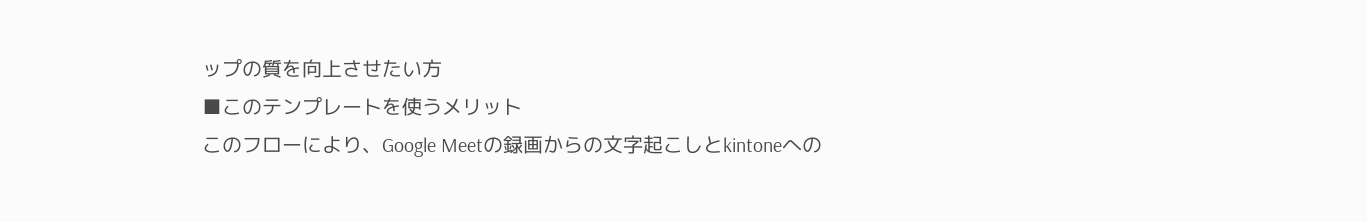ップの質を向上させたい方
■このテンプレートを使うメリット
このフローにより、Google Meetの録画からの文字起こしとkintoneへの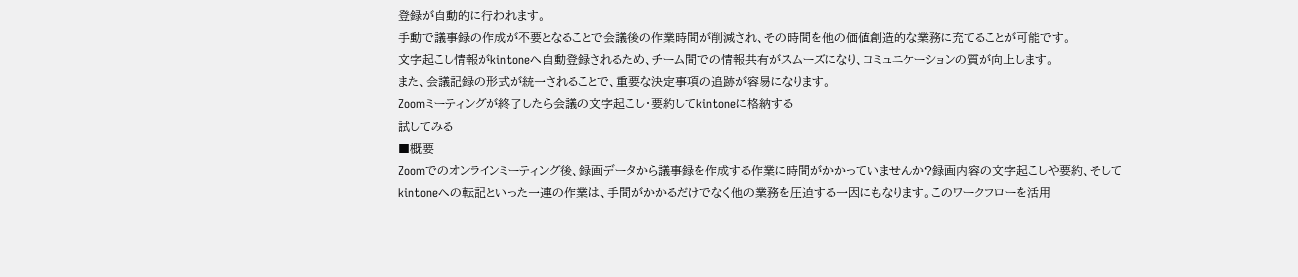登録が自動的に行われます。
手動で議事録の作成が不要となることで会議後の作業時間が削減され、その時間を他の価値創造的な業務に充てることが可能です。
文字起こし情報がkintoneへ自動登録されるため、チーム間での情報共有がスムーズになり、コミュニケーションの質が向上します。
また、会議記録の形式が統一されることで、重要な決定事項の追跡が容易になります。
Zoomミーティングが終了したら会議の文字起こし・要約してkintoneに格納する
試してみる
■概要
Zoomでのオンラインミーティング後、録画データから議事録を作成する作業に時間がかかっていませんか?録画内容の文字起こしや要約、そしてkintoneへの転記といった一連の作業は、手間がかかるだけでなく他の業務を圧迫する一因にもなります。このワークフローを活用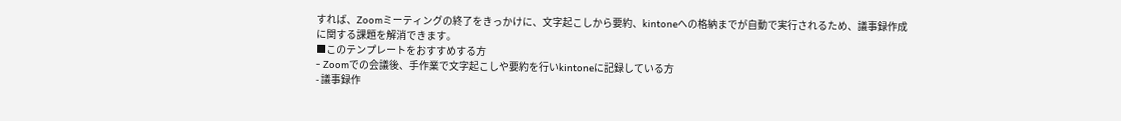すれば、Zoomミーティングの終了をきっかけに、文字起こしから要約、kintoneへの格納までが自動で実行されるため、議事録作成に関する課題を解消できます。
■このテンプレートをおすすめする方
- Zoomでの会議後、手作業で文字起こしや要約を行いkintoneに記録している方
- 議事録作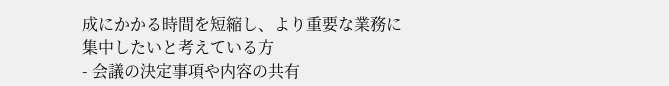成にかかる時間を短縮し、より重要な業務に集中したいと考えている方
- 会議の決定事項や内容の共有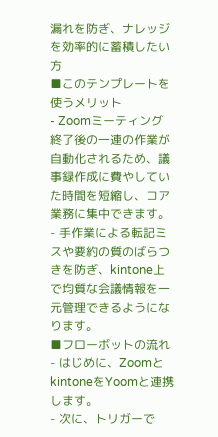漏れを防ぎ、ナレッジを効率的に蓄積したい方
■このテンプレートを使うメリット
- Zoomミーティング終了後の一連の作業が自動化されるため、議事録作成に費やしていた時間を短縮し、コア業務に集中できます。
- 手作業による転記ミスや要約の質のばらつきを防ぎ、kintone上で均質な会議情報を一元管理できるようになります。
■フローボットの流れ
- はじめに、ZoomとkintoneをYoomと連携します。
- 次に、トリガーで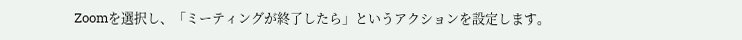Zoomを選択し、「ミーティングが終了したら」というアクションを設定します。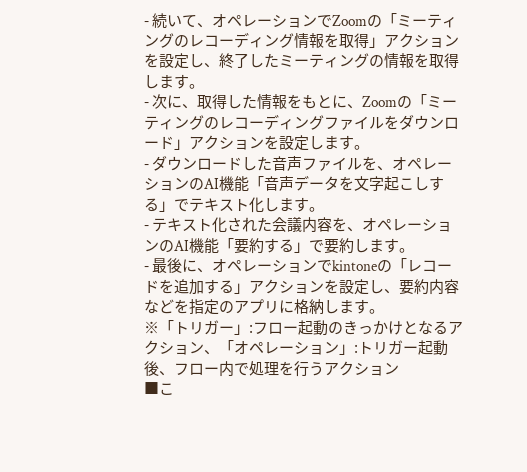- 続いて、オペレーションでZoomの「ミーティングのレコーディング情報を取得」アクションを設定し、終了したミーティングの情報を取得します。
- 次に、取得した情報をもとに、Zoomの「ミーティングのレコーディングファイルをダウンロード」アクションを設定します。
- ダウンロードした音声ファイルを、オペレーションのAI機能「音声データを文字起こしする」でテキスト化します。
- テキスト化された会議内容を、オペレーションのAI機能「要約する」で要約します。
- 最後に、オペレーションでkintoneの「レコードを追加する」アクションを設定し、要約内容などを指定のアプリに格納します。
※「トリガー」:フロー起動のきっかけとなるアクション、「オペレーション」:トリガー起動後、フロー内で処理を行うアクション
■こ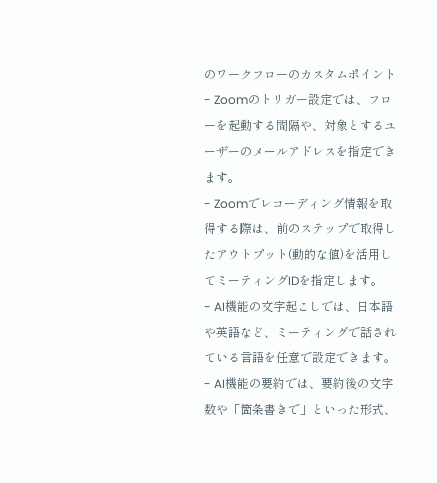のワークフローのカスタムポイント
- Zoomのトリガー設定では、フローを起動する間隔や、対象とするユーザーのメールアドレスを指定できます。
- Zoomでレコーディング情報を取得する際は、前のステップで取得したアウトプット(動的な値)を活用してミーティングIDを指定します。
- AI機能の文字起こしでは、日本語や英語など、ミーティングで話されている言語を任意で設定できます。
- AI機能の要約では、要約後の文字数や「箇条書きで」といった形式、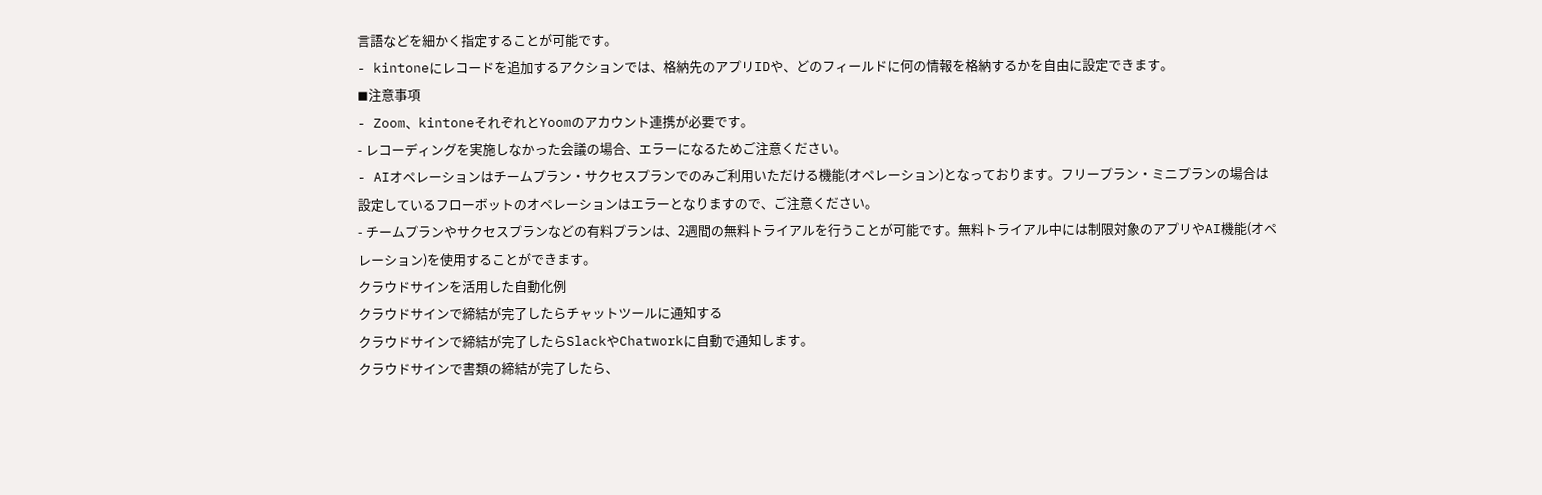言語などを細かく指定することが可能です。
- kintoneにレコードを追加するアクションでは、格納先のアプリIDや、どのフィールドに何の情報を格納するかを自由に設定できます。
◼注意事項
- Zoom、kintoneそれぞれとYoomのアカウント連携が必要です。
- レコーディングを実施しなかった会議の場合、エラーになるためご注意ください。
- AIオペレーションはチームプラン・サクセスプランでのみご利用いただける機能(オペレーション)となっております。フリープラン・ミニプランの場合は設定しているフローボットのオペレーションはエラーとなりますので、ご注意ください。
- チームプランやサクセスプランなどの有料プランは、2週間の無料トライアルを行うことが可能です。無料トライアル中には制限対象のアプリやAI機能(オペレーション)を使用することができます。
クラウドサインを活用した自動化例
クラウドサインで締結が完了したらチャットツールに通知する
クラウドサインで締結が完了したらSlackやChatworkに自動で通知します。
クラウドサインで書類の締結が完了したら、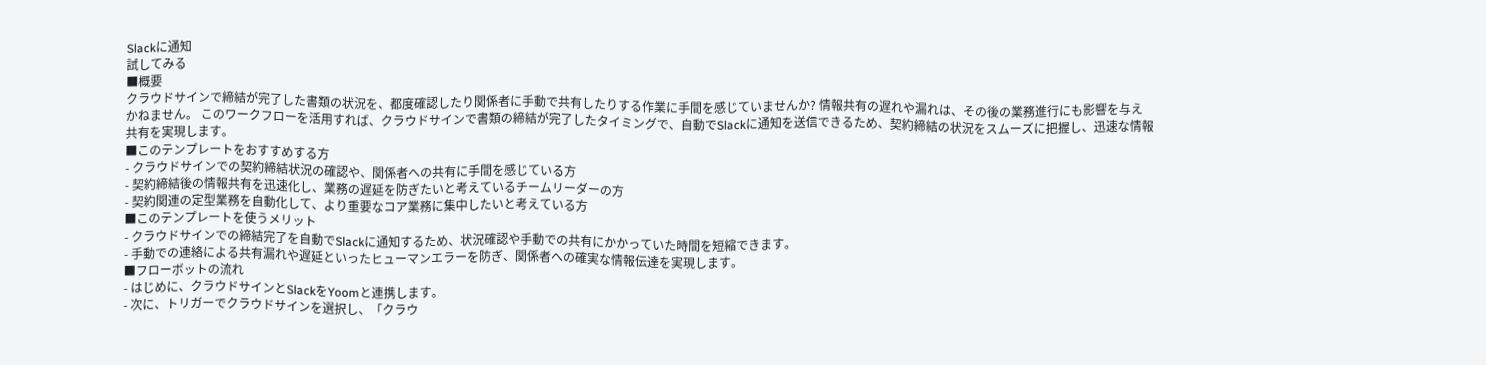Slackに通知
試してみる
■概要
クラウドサインで締結が完了した書類の状況を、都度確認したり関係者に手動で共有したりする作業に手間を感じていませんか? 情報共有の遅れや漏れは、その後の業務進行にも影響を与えかねません。 このワークフローを活用すれば、クラウドサインで書類の締結が完了したタイミングで、自動でSlackに通知を送信できるため、契約締結の状況をスムーズに把握し、迅速な情報共有を実現します。
■このテンプレートをおすすめする方
- クラウドサインでの契約締結状況の確認や、関係者への共有に手間を感じている方
- 契約締結後の情報共有を迅速化し、業務の遅延を防ぎたいと考えているチームリーダーの方
- 契約関連の定型業務を自動化して、より重要なコア業務に集中したいと考えている方
■このテンプレートを使うメリット
- クラウドサインでの締結完了を自動でSlackに通知するため、状況確認や手動での共有にかかっていた時間を短縮できます。
- 手動での連絡による共有漏れや遅延といったヒューマンエラーを防ぎ、関係者への確実な情報伝達を実現します。
■フローボットの流れ
- はじめに、クラウドサインとSlackをYoomと連携します。
- 次に、トリガーでクラウドサインを選択し、「クラウ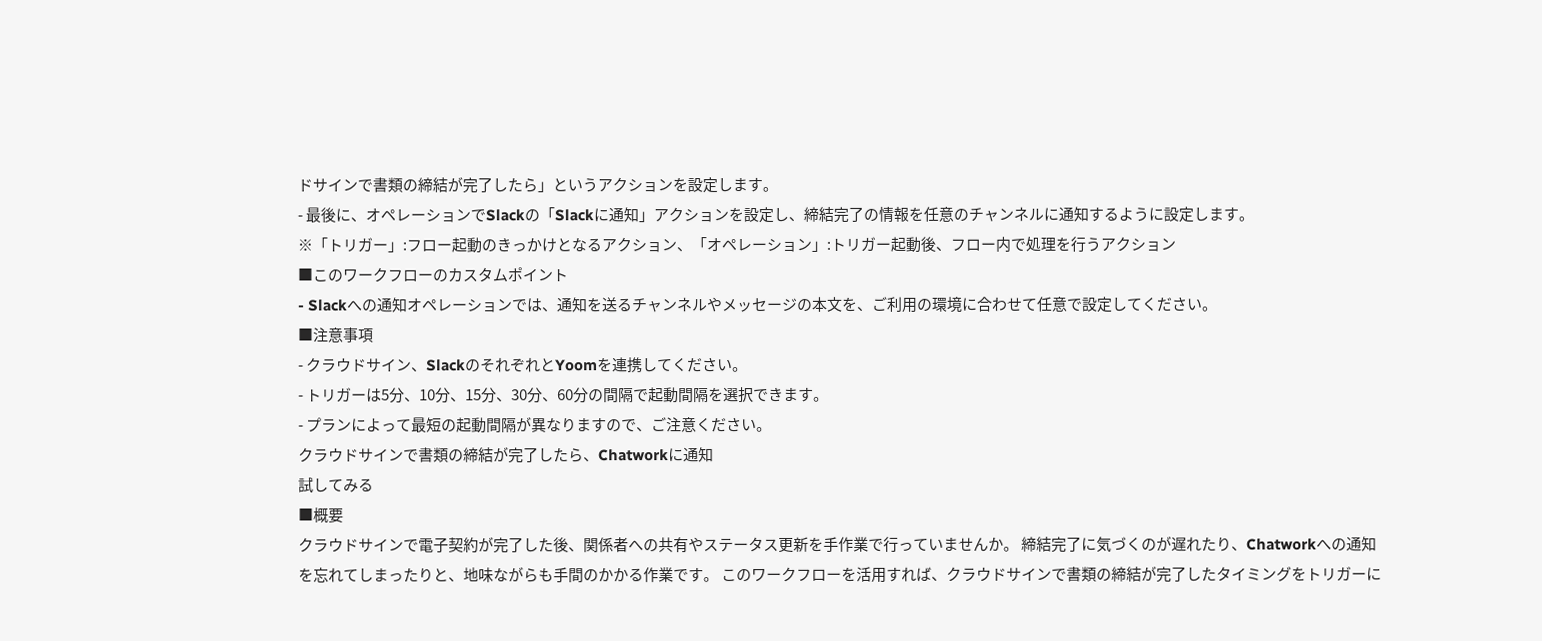ドサインで書類の締結が完了したら」というアクションを設定します。
- 最後に、オペレーションでSlackの「Slackに通知」アクションを設定し、締結完了の情報を任意のチャンネルに通知するように設定します。
※「トリガー」:フロー起動のきっかけとなるアクション、「オペレーション」:トリガー起動後、フロー内で処理を行うアクション
■このワークフローのカスタムポイント
- Slackへの通知オペレーションでは、通知を送るチャンネルやメッセージの本文を、ご利用の環境に合わせて任意で設定してください。
■注意事項
- クラウドサイン、SlackのそれぞれとYoomを連携してください。
- トリガーは5分、10分、15分、30分、60分の間隔で起動間隔を選択できます。
- プランによって最短の起動間隔が異なりますので、ご注意ください。
クラウドサインで書類の締結が完了したら、Chatworkに通知
試してみる
■概要
クラウドサインで電子契約が完了した後、関係者への共有やステータス更新を手作業で行っていませんか。 締結完了に気づくのが遅れたり、Chatworkへの通知を忘れてしまったりと、地味ながらも手間のかかる作業です。 このワークフローを活用すれば、クラウドサインで書類の締結が完了したタイミングをトリガーに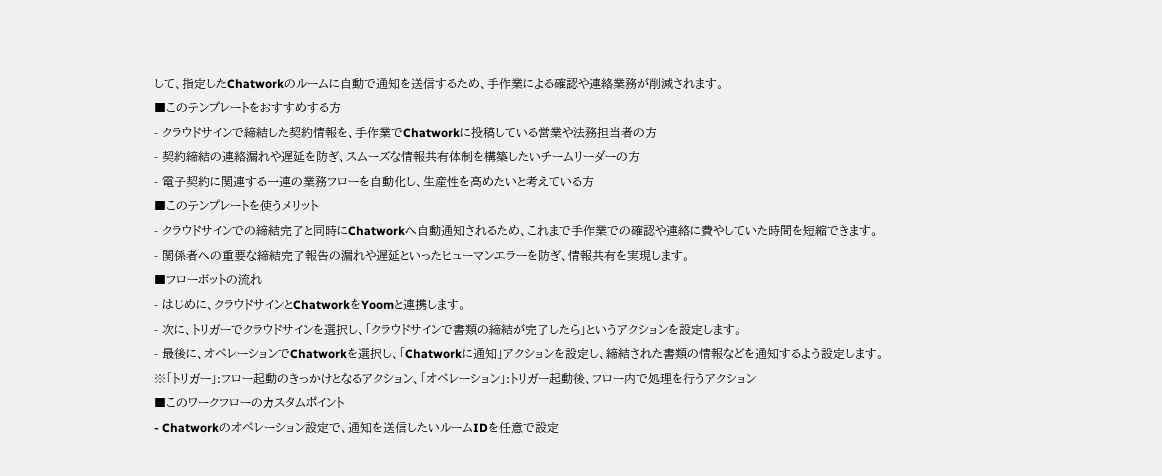して、指定したChatworkのルームに自動で通知を送信するため、手作業による確認や連絡業務が削減されます。
■このテンプレートをおすすめする方
- クラウドサインで締結した契約情報を、手作業でChatworkに投稿している営業や法務担当者の方
- 契約締結の連絡漏れや遅延を防ぎ、スムーズな情報共有体制を構築したいチームリーダーの方
- 電子契約に関連する一連の業務フローを自動化し、生産性を高めたいと考えている方
■このテンプレートを使うメリット
- クラウドサインでの締結完了と同時にChatworkへ自動通知されるため、これまで手作業での確認や連絡に費やしていた時間を短縮できます。
- 関係者への重要な締結完了報告の漏れや遅延といったヒューマンエラーを防ぎ、情報共有を実現します。
■フローボットの流れ
- はじめに、クラウドサインとChatworkをYoomと連携します。
- 次に、トリガーでクラウドサインを選択し、「クラウドサインで書類の締結が完了したら」というアクションを設定します。
- 最後に、オペレーションでChatworkを選択し、「Chatworkに通知」アクションを設定し、締結された書類の情報などを通知するよう設定します。
※「トリガー」:フロー起動のきっかけとなるアクション、「オペレーション」:トリガー起動後、フロー内で処理を行うアクション
■このワークフローのカスタムポイント
- Chatworkのオペレーション設定で、通知を送信したいルームIDを任意で設定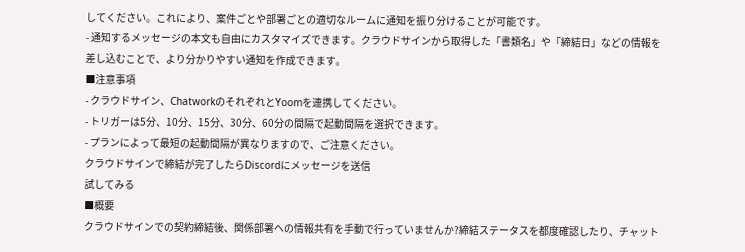してください。これにより、案件ごとや部署ごとの適切なルームに通知を振り分けることが可能です。
- 通知するメッセージの本文も自由にカスタマイズできます。クラウドサインから取得した「書類名」や「締結日」などの情報を差し込むことで、より分かりやすい通知を作成できます。
■注意事項
- クラウドサイン、ChatworkのそれぞれとYoomを連携してください。
- トリガーは5分、10分、15分、30分、60分の間隔で起動間隔を選択できます。
- プランによって最短の起動間隔が異なりますので、ご注意ください。
クラウドサインで締結が完了したらDiscordにメッセージを送信
試してみる
■概要
クラウドサインでの契約締結後、関係部署への情報共有を手動で行っていませんか?締結ステータスを都度確認したり、チャット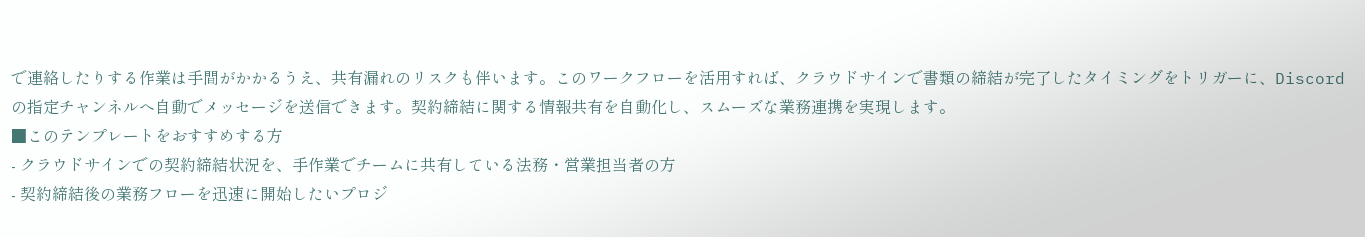で連絡したりする作業は手間がかかるうえ、共有漏れのリスクも伴います。このワークフローを活用すれば、クラウドサインで書類の締結が完了したタイミングをトリガーに、Discordの指定チャンネルへ自動でメッセージを送信できます。契約締結に関する情報共有を自動化し、スムーズな業務連携を実現します。
■このテンプレートをおすすめする方
- クラウドサインでの契約締結状況を、手作業でチームに共有している法務・営業担当者の方
- 契約締結後の業務フローを迅速に開始したいプロジ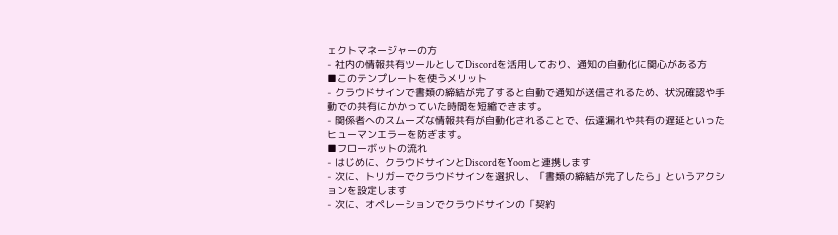ェクトマネージャーの方
- 社内の情報共有ツールとしてDiscordを活用しており、通知の自動化に関心がある方
■このテンプレートを使うメリット
- クラウドサインで書類の締結が完了すると自動で通知が送信されるため、状況確認や手動での共有にかかっていた時間を短縮できます。
- 関係者へのスムーズな情報共有が自動化されることで、伝達漏れや共有の遅延といったヒューマンエラーを防ぎます。
■フローボットの流れ
- はじめに、クラウドサインとDiscordをYoomと連携します
- 次に、トリガーでクラウドサインを選択し、「書類の締結が完了したら」というアクションを設定します
- 次に、オペレーションでクラウドサインの「契約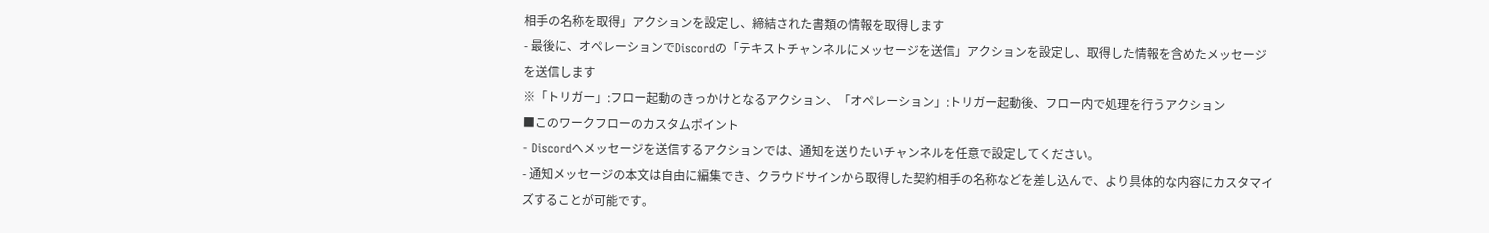相手の名称を取得」アクションを設定し、締結された書類の情報を取得します
- 最後に、オペレーションでDiscordの「テキストチャンネルにメッセージを送信」アクションを設定し、取得した情報を含めたメッセージを送信します
※「トリガー」:フロー起動のきっかけとなるアクション、「オペレーション」:トリガー起動後、フロー内で処理を行うアクション
■このワークフローのカスタムポイント
- Discordへメッセージを送信するアクションでは、通知を送りたいチャンネルを任意で設定してください。
- 通知メッセージの本文は自由に編集でき、クラウドサインから取得した契約相手の名称などを差し込んで、より具体的な内容にカスタマイズすることが可能です。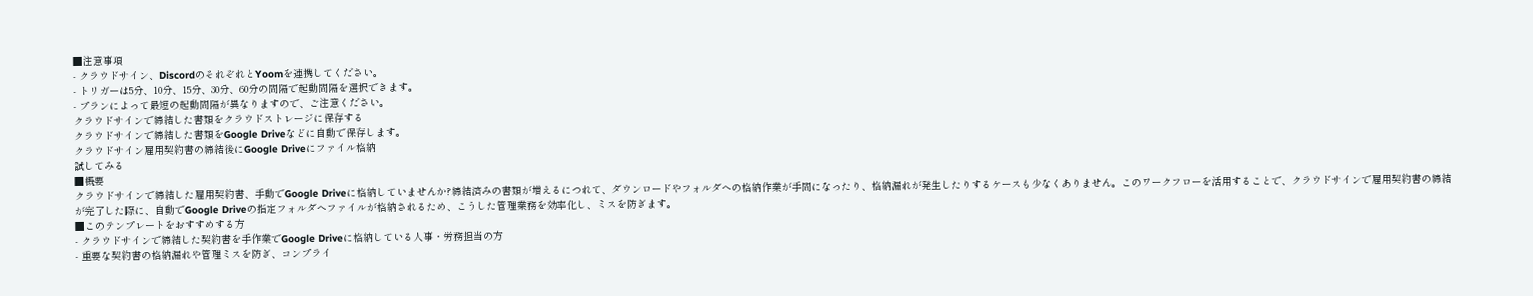■注意事項
- クラウドサイン、DiscordのそれぞれとYoomを連携してください。
- トリガーは5分、10分、15分、30分、60分の間隔で起動間隔を選択できます。
- プランによって最短の起動間隔が異なりますので、ご注意ください。
クラウドサインで締結した書類をクラウドストレージに保存する
クラウドサインで締結した書類をGoogle Driveなどに自動で保存します。
クラウドサイン雇用契約書の締結後にGoogle Driveにファイル格納
試してみる
■概要
クラウドサインで締結した雇用契約書、手動でGoogle Driveに格納していませんか?締結済みの書類が増えるにつれて、ダウンロードやフォルダへの格納作業が手間になったり、格納漏れが発生したりするケースも少なくありません。このワークフローを活用することで、クラウドサインで雇用契約書の締結が完了した際に、自動でGoogle Driveの指定フォルダへファイルが格納されるため、こうした管理業務を効率化し、ミスを防ぎます。
■このテンプレートをおすすめする方
- クラウドサインで締結した契約書を手作業でGoogle Driveに格納している人事・労務担当の方
- 重要な契約書の格納漏れや管理ミスを防ぎ、コンプライ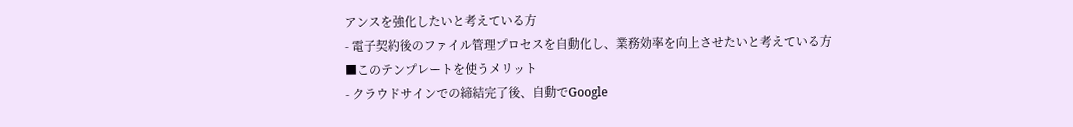アンスを強化したいと考えている方
- 電子契約後のファイル管理プロセスを自動化し、業務効率を向上させたいと考えている方
■このテンプレートを使うメリット
- クラウドサインでの締結完了後、自動でGoogle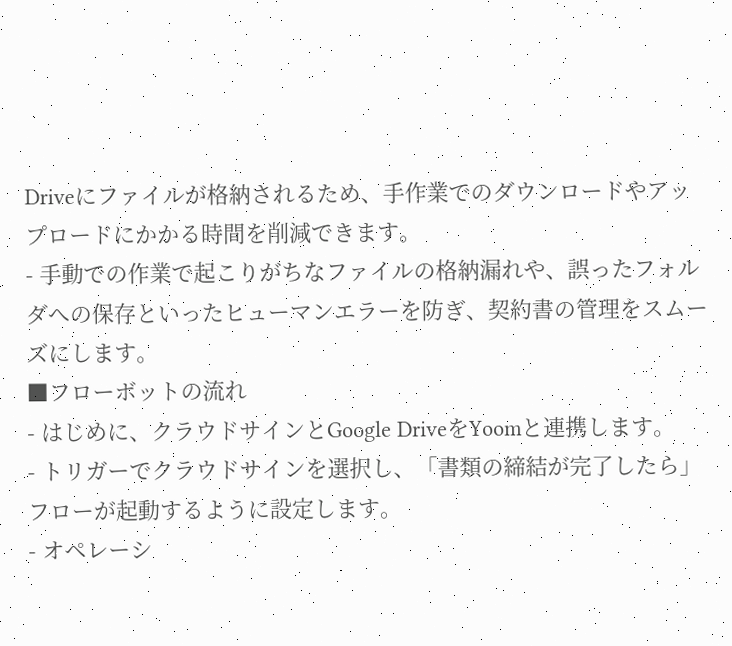Driveにファイルが格納されるため、手作業でのダウンロードやアップロードにかかる時間を削減できます。
- 手動での作業で起こりがちなファイルの格納漏れや、誤ったフォルダへの保存といったヒューマンエラーを防ぎ、契約書の管理をスムーズにします。
■フローボットの流れ
- はじめに、クラウドサインとGoogle DriveをYoomと連携します。
- トリガーでクラウドサインを選択し、「書類の締結が完了したら」フローが起動するように設定します。
- オペレーシ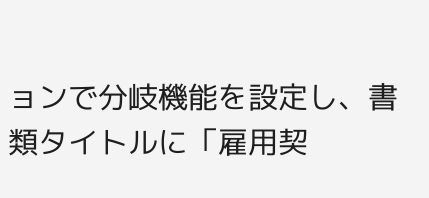ョンで分岐機能を設定し、書類タイトルに「雇用契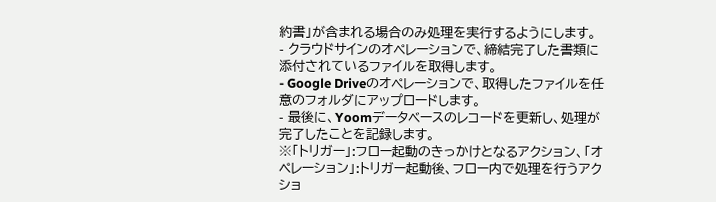約書」が含まれる場合のみ処理を実行するようにします。
- クラウドサインのオペレーションで、締結完了した書類に添付されているファイルを取得します。
- Google Driveのオペレーションで、取得したファイルを任意のフォルダにアップロードします。
- 最後に、Yoomデータベースのレコードを更新し、処理が完了したことを記録します。
※「トリガー」:フロー起動のきっかけとなるアクション、「オペレーション」:トリガー起動後、フロー内で処理を行うアクショ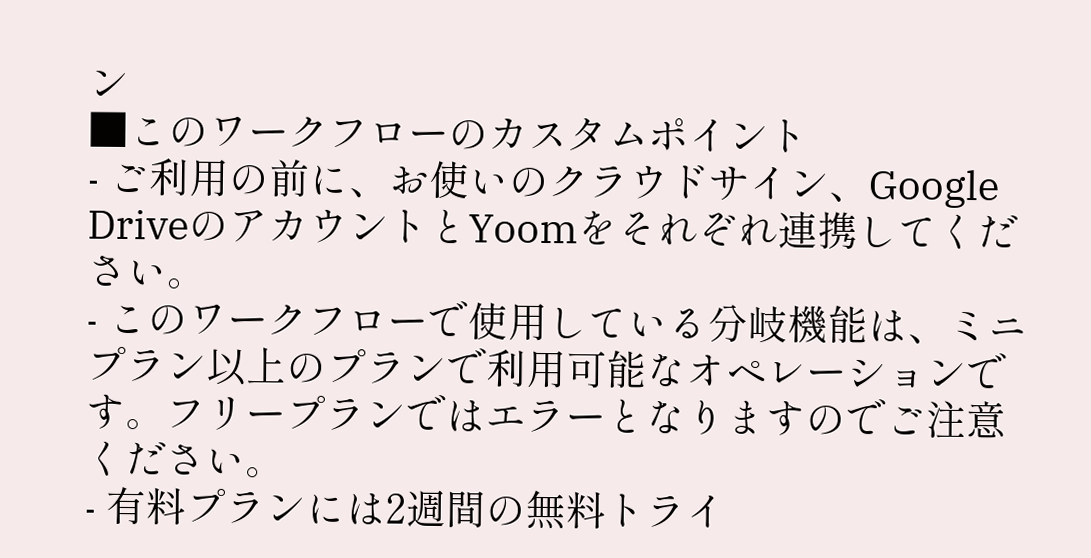ン
■このワークフローのカスタムポイント
- ご利用の前に、お使いのクラウドサイン、Google DriveのアカウントとYoomをそれぞれ連携してください。
- このワークフローで使用している分岐機能は、ミニプラン以上のプランで利用可能なオペレーションです。フリープランではエラーとなりますのでご注意ください。
- 有料プランには2週間の無料トライ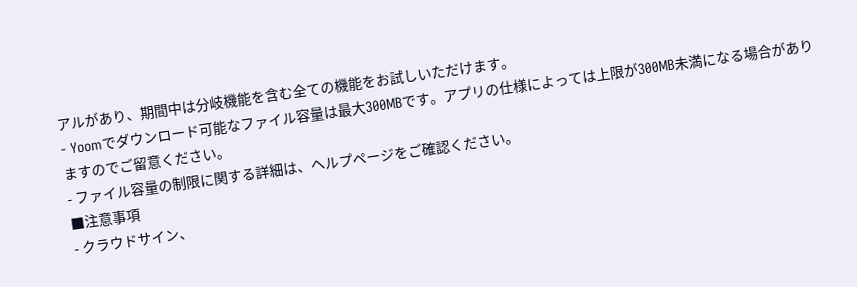アルがあり、期間中は分岐機能を含む全ての機能をお試しいただけます。
- Yoomでダウンロード可能なファイル容量は最大300MBです。アプリの仕様によっては上限が300MB未満になる場合がありますのでご留意ください。
- ファイル容量の制限に関する詳細は、ヘルプページをご確認ください。
■注意事項
- クラウドサイン、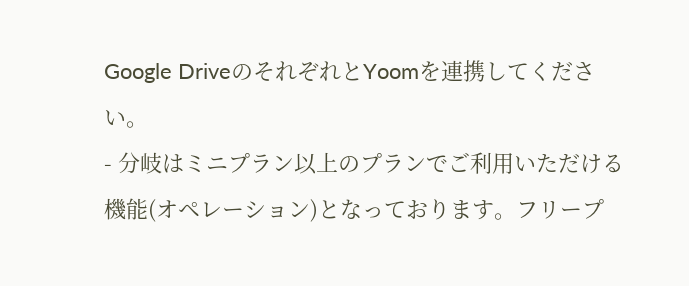Google DriveのそれぞれとYoomを連携してください。
- 分岐はミニプラン以上のプランでご利用いただける機能(オペレーション)となっております。フリープ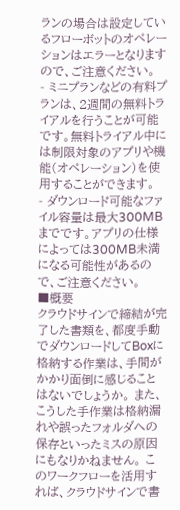ランの場合は設定しているフローボットのオペレーションはエラーとなりますので、ご注意ください。
- ミニプランなどの有料プランは、2週間の無料トライアルを行うことが可能です。無料トライアル中には制限対象のアプリや機能(オペレーション)を使用することができます。
- ダウンロード可能なファイル容量は最大300MBまでです。アプリの仕様によっては300MB未満になる可能性があるので、ご注意ください。
■概要
クラウドサインで締結が完了した書類を、都度手動でダウンロードしてBoxに格納する作業は、手間がかかり面倒に感じることはないでしょうか。 また、こうした手作業は格納漏れや誤ったフォルダへの保存といったミスの原因にもなりかねません。 このワークフローを活用すれば、クラウドサインで書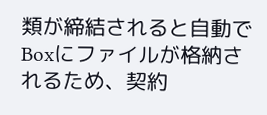類が締結されると自動でBoxにファイルが格納されるため、契約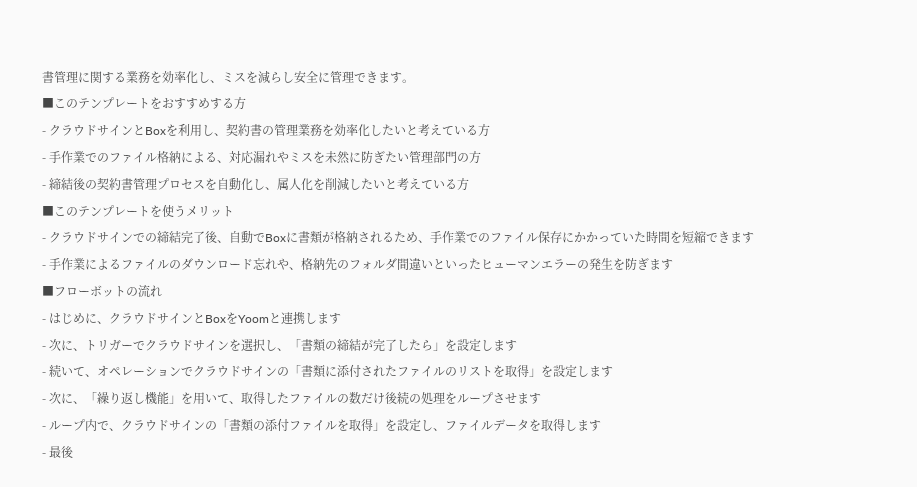書管理に関する業務を効率化し、ミスを減らし安全に管理できます。
■このテンプレートをおすすめする方
- クラウドサインとBoxを利用し、契約書の管理業務を効率化したいと考えている方
- 手作業でのファイル格納による、対応漏れやミスを未然に防ぎたい管理部門の方
- 締結後の契約書管理プロセスを自動化し、属人化を削減したいと考えている方
■このテンプレートを使うメリット
- クラウドサインでの締結完了後、自動でBoxに書類が格納されるため、手作業でのファイル保存にかかっていた時間を短縮できます
- 手作業によるファイルのダウンロード忘れや、格納先のフォルダ間違いといったヒューマンエラーの発生を防ぎます
■フローボットの流れ
- はじめに、クラウドサインとBoxをYoomと連携します
- 次に、トリガーでクラウドサインを選択し、「書類の締結が完了したら」を設定します
- 続いて、オペレーションでクラウドサインの「書類に添付されたファイルのリストを取得」を設定します
- 次に、「繰り返し機能」を用いて、取得したファイルの数だけ後続の処理をループさせます
- ループ内で、クラウドサインの「書類の添付ファイルを取得」を設定し、ファイルデータを取得します
- 最後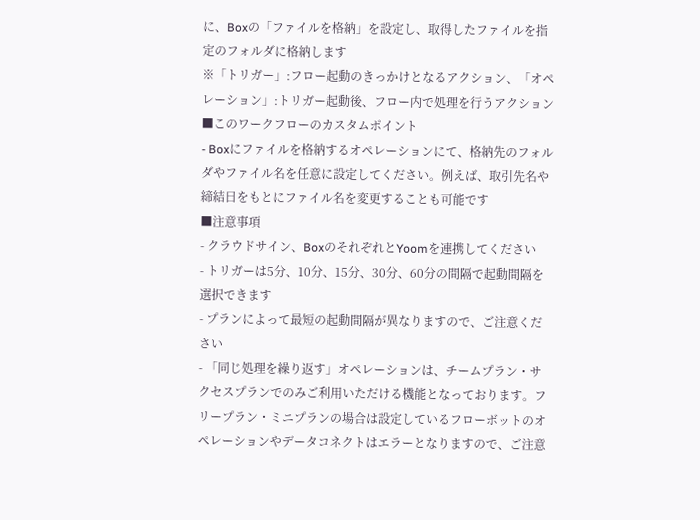に、Boxの「ファイルを格納」を設定し、取得したファイルを指定のフォルダに格納します
※「トリガー」:フロー起動のきっかけとなるアクション、「オペレーション」:トリガー起動後、フロー内で処理を行うアクション
■このワークフローのカスタムポイント
- Boxにファイルを格納するオペレーションにて、格納先のフォルダやファイル名を任意に設定してください。例えば、取引先名や締結日をもとにファイル名を変更することも可能です
■注意事項
- クラウドサイン、BoxのそれぞれとYoomを連携してください
- トリガーは5分、10分、15分、30分、60分の間隔で起動間隔を選択できます
- プランによって最短の起動間隔が異なりますので、ご注意ください
- 「同じ処理を繰り返す」オペレーションは、チームプラン・サクセスプランでのみご利用いただける機能となっております。フリープラン・ミニプランの場合は設定しているフローボットのオペレーションやデータコネクトはエラーとなりますので、ご注意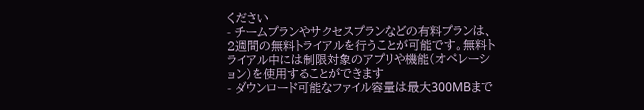ください
- チームプランやサクセスプランなどの有料プランは、2週間の無料トライアルを行うことが可能です。無料トライアル中には制限対象のアプリや機能(オペレーション)を使用することができます
- ダウンロード可能なファイル容量は最大300MBまで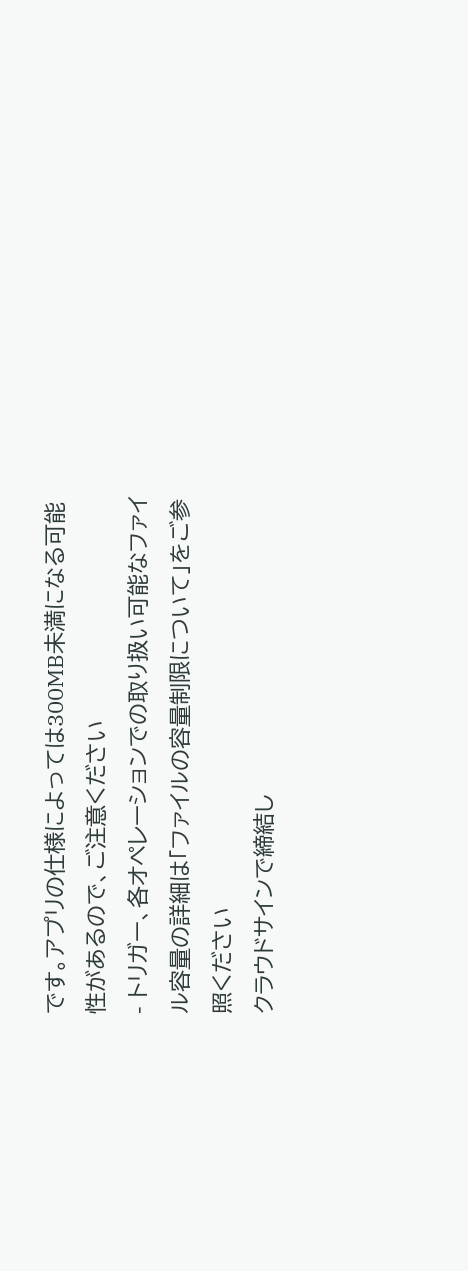です。アプリの仕様によっては300MB未満になる可能性があるので、ご注意ください
- トリガー、各オペレーションでの取り扱い可能なファイル容量の詳細は「ファイルの容量制限について」をご参照ください
クラウドサインで締結し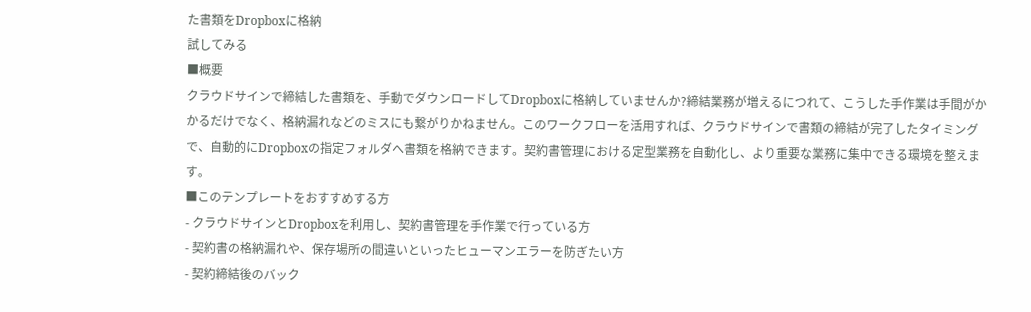た書類をDropboxに格納
試してみる
■概要
クラウドサインで締結した書類を、手動でダウンロードしてDropboxに格納していませんか?締結業務が増えるにつれて、こうした手作業は手間がかかるだけでなく、格納漏れなどのミスにも繋がりかねません。このワークフローを活用すれば、クラウドサインで書類の締結が完了したタイミングで、自動的にDropboxの指定フォルダへ書類を格納できます。契約書管理における定型業務を自動化し、より重要な業務に集中できる環境を整えます。
■このテンプレートをおすすめする方
- クラウドサインとDropboxを利用し、契約書管理を手作業で行っている方
- 契約書の格納漏れや、保存場所の間違いといったヒューマンエラーを防ぎたい方
- 契約締結後のバック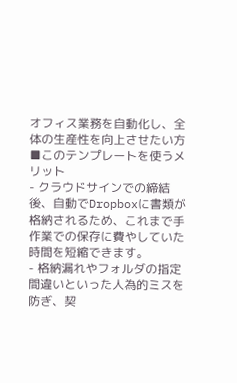オフィス業務を自動化し、全体の生産性を向上させたい方
■このテンプレートを使うメリット
- クラウドサインでの締結後、自動でDropboxに書類が格納されるため、これまで手作業での保存に費やしていた時間を短縮できます。
- 格納漏れやフォルダの指定間違いといった人為的ミスを防ぎ、契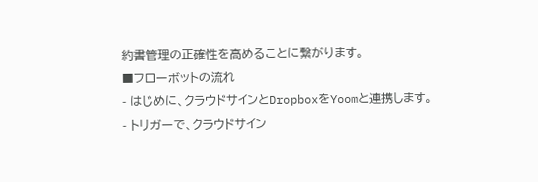約書管理の正確性を高めることに繋がります。
■フローボットの流れ
- はじめに、クラウドサインとDropboxをYoomと連携します。
- トリガーで、クラウドサイン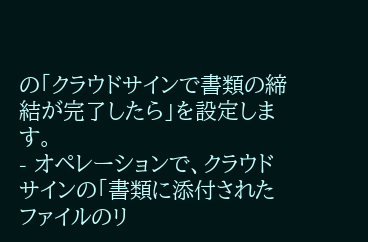の「クラウドサインで書類の締結が完了したら」を設定します。
- オペレーションで、クラウドサインの「書類に添付されたファイルのリ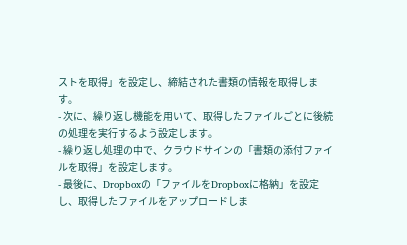ストを取得」を設定し、締結された書類の情報を取得します。
- 次に、繰り返し機能を用いて、取得したファイルごとに後続の処理を実行するよう設定します。
- 繰り返し処理の中で、クラウドサインの「書類の添付ファイルを取得」を設定します。
- 最後に、Dropboxの「ファイルをDropboxに格納」を設定し、取得したファイルをアップロードしま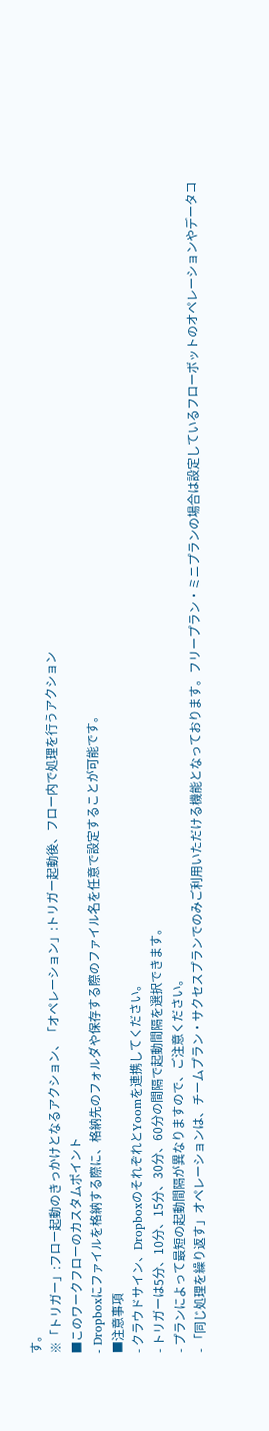す。
※「トリガー」:フロー起動のきっかけとなるアクション、「オペレーション」:トリガー起動後、フロー内で処理を行うアクション
■このワークフローのカスタムポイント
- Dropboxにファイルを格納する際に、格納先のフォルダや保存する際のファイル名を任意で設定することが可能です。
■注意事項
- クラウドサイン、DropboxのそれぞれとYoomを連携してください。
- トリガーは5分、10分、15分、30分、60分の間隔で起動間隔を選択できます。
- プランによって最短の起動間隔が異なりますので、ご注意ください。
- 「同じ処理を繰り返す」オペレーションは、チームプラン・サクセスプランでのみご利用いただける機能となっております。フリープラン・ミニプランの場合は設定しているフローボットのオペレーションやデータコ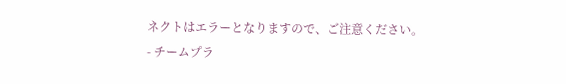ネクトはエラーとなりますので、ご注意ください。
- チームプラ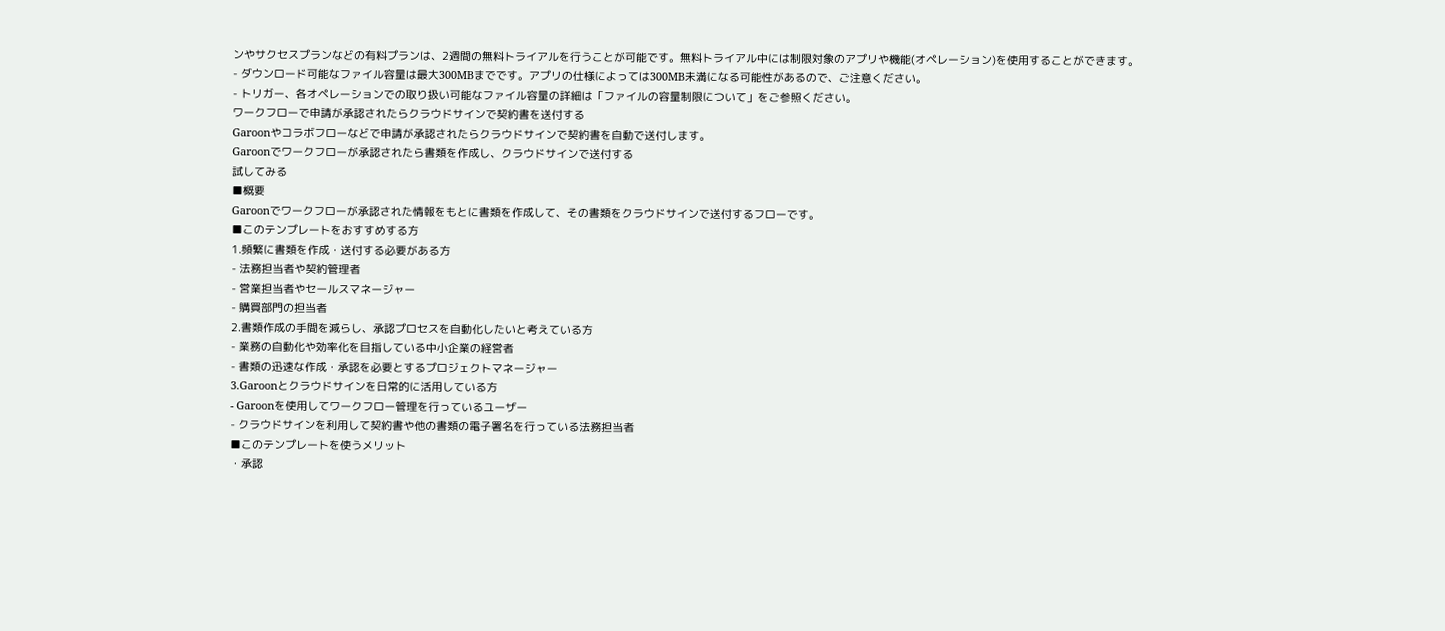ンやサクセスプランなどの有料プランは、2週間の無料トライアルを行うことが可能です。無料トライアル中には制限対象のアプリや機能(オペレーション)を使用することができます。
- ダウンロード可能なファイル容量は最大300MBまでです。アプリの仕様によっては300MB未満になる可能性があるので、ご注意ください。
- トリガー、各オペレーションでの取り扱い可能なファイル容量の詳細は「ファイルの容量制限について」をご参照ください。
ワークフローで申請が承認されたらクラウドサインで契約書を送付する
Garoonやコラボフローなどで申請が承認されたらクラウドサインで契約書を自動で送付します。
Garoonでワークフローが承認されたら書類を作成し、クラウドサインで送付する
試してみる
■概要
Garoonでワークフローが承認された情報をもとに書類を作成して、その書類をクラウドサインで送付するフローです。
■このテンプレートをおすすめする方
1.頻繁に書類を作成・送付する必要がある方
- 法務担当者や契約管理者
- 営業担当者やセールスマネージャー
- 購買部門の担当者
2.書類作成の手間を減らし、承認プロセスを自動化したいと考えている方
- 業務の自動化や効率化を目指している中小企業の経営者
- 書類の迅速な作成・承認を必要とするプロジェクトマネージャー
3.Garoonとクラウドサインを日常的に活用している方
- Garoonを使用してワークフロー管理を行っているユーザー
- クラウドサインを利用して契約書や他の書類の電子署名を行っている法務担当者
■このテンプレートを使うメリット
・承認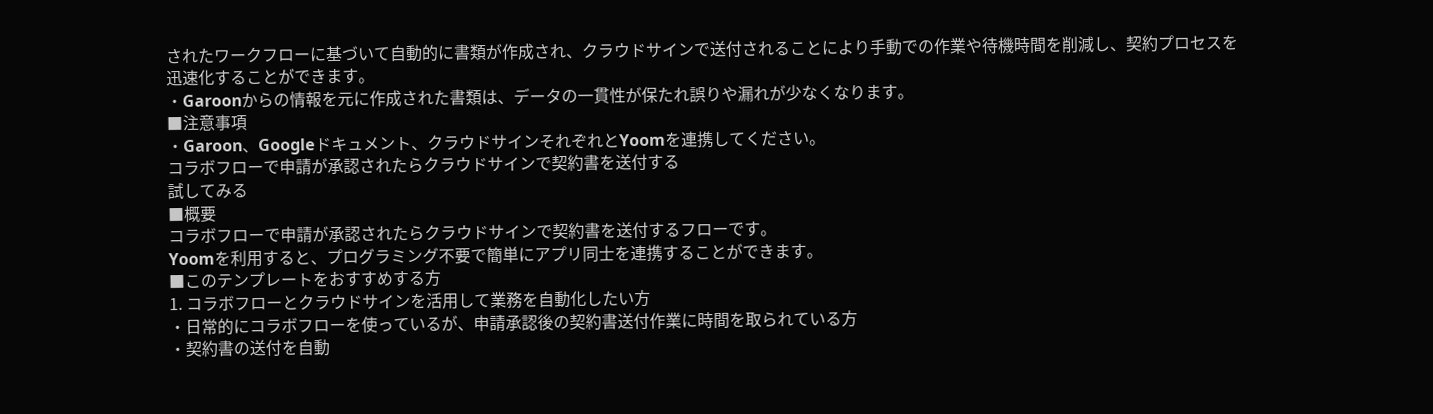されたワークフローに基づいて自動的に書類が作成され、クラウドサインで送付されることにより手動での作業や待機時間を削減し、契約プロセスを迅速化することができます。
・Garoonからの情報を元に作成された書類は、データの一貫性が保たれ誤りや漏れが少なくなります。
■注意事項
・Garoon、Googleドキュメント、クラウドサインそれぞれとYoomを連携してください。
コラボフローで申請が承認されたらクラウドサインで契約書を送付する
試してみる
■概要
コラボフローで申請が承認されたらクラウドサインで契約書を送付するフローです。
Yoomを利用すると、プログラミング不要で簡単にアプリ同士を連携することができます。
■このテンプレートをおすすめする方
1. コラボフローとクラウドサインを活用して業務を自動化したい方
・日常的にコラボフローを使っているが、申請承認後の契約書送付作業に時間を取られている方
・契約書の送付を自動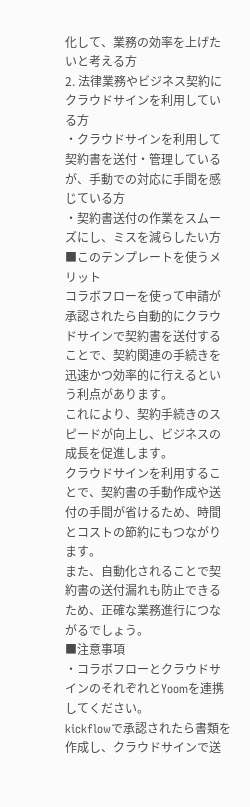化して、業務の効率を上げたいと考える方
2. 法律業務やビジネス契約にクラウドサインを利用している方
・クラウドサインを利用して契約書を送付・管理しているが、手動での対応に手間を感じている方
・契約書送付の作業をスムーズにし、ミスを減らしたい方
■このテンプレートを使うメリット
コラボフローを使って申請が承認されたら自動的にクラウドサインで契約書を送付することで、契約関連の手続きを迅速かつ効率的に行えるという利点があります。
これにより、契約手続きのスピードが向上し、ビジネスの成長を促進します。
クラウドサインを利用することで、契約書の手動作成や送付の手間が省けるため、時間とコストの節約にもつながります。
また、自動化されることで契約書の送付漏れも防止できるため、正確な業務進行につながるでしょう。
■注意事項
・コラボフローとクラウドサインのそれぞれとYoomを連携してください。
kickflowで承認されたら書類を作成し、クラウドサインで送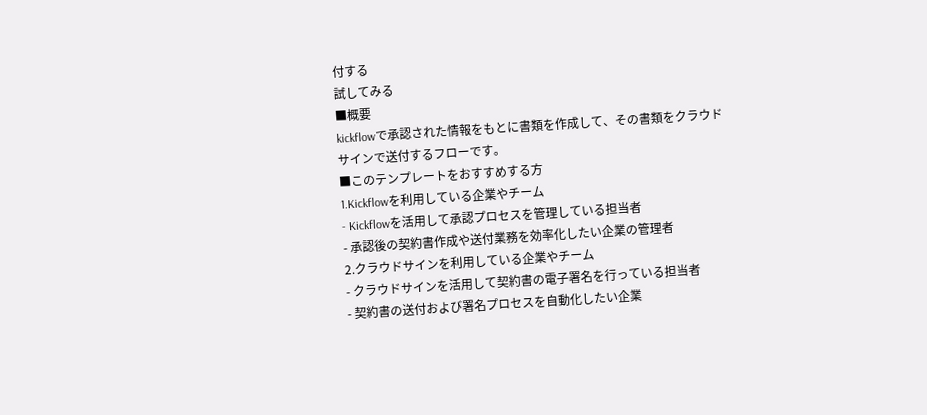付する
試してみる
■概要
kickflowで承認された情報をもとに書類を作成して、その書類をクラウドサインで送付するフローです。
■このテンプレートをおすすめする方
1.Kickflowを利用している企業やチーム
- Kickflowを活用して承認プロセスを管理している担当者
- 承認後の契約書作成や送付業務を効率化したい企業の管理者
2.クラウドサインを利用している企業やチーム
- クラウドサインを活用して契約書の電子署名を行っている担当者
- 契約書の送付および署名プロセスを自動化したい企業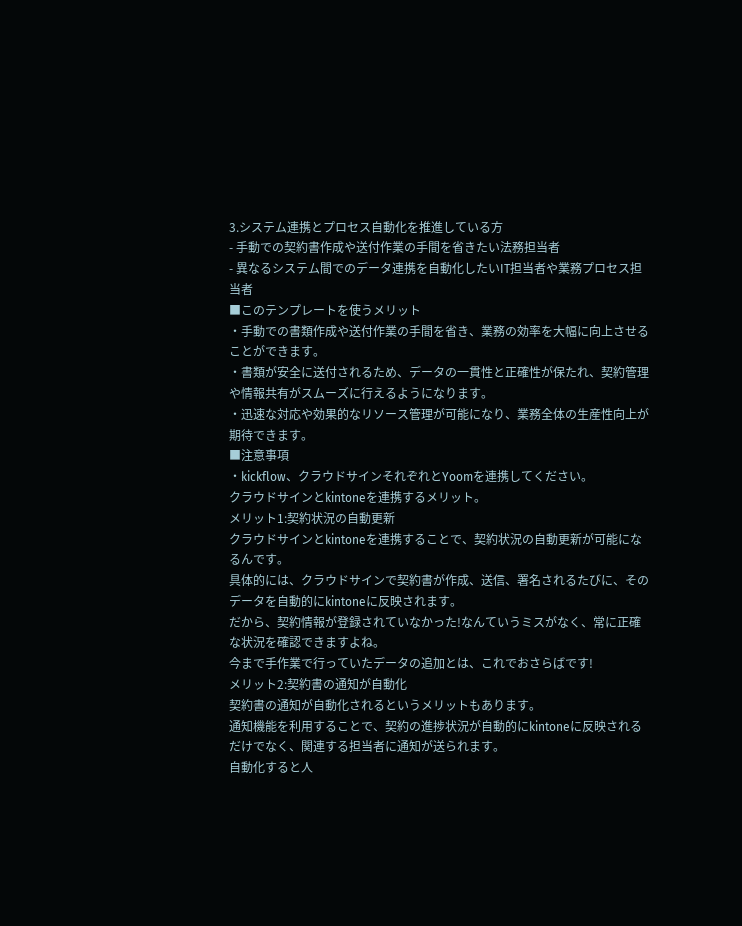3.システム連携とプロセス自動化を推進している方
- 手動での契約書作成や送付作業の手間を省きたい法務担当者
- 異なるシステム間でのデータ連携を自動化したいIT担当者や業務プロセス担当者
■このテンプレートを使うメリット
・手動での書類作成や送付作業の手間を省き、業務の効率を大幅に向上させることができます。
・書類が安全に送付されるため、データの一貫性と正確性が保たれ、契約管理や情報共有がスムーズに行えるようになります。
・迅速な対応や効果的なリソース管理が可能になり、業務全体の生産性向上が期待できます。
■注意事項
・kickflow、クラウドサインそれぞれとYoomを連携してください。
クラウドサインとkintoneを連携するメリット。
メリット1:契約状況の自動更新
クラウドサインとkintoneを連携することで、契約状況の自動更新が可能になるんです。
具体的には、クラウドサインで契約書が作成、送信、署名されるたびに、そのデータを自動的にkintoneに反映されます。
だから、契約情報が登録されていなかった!なんていうミスがなく、常に正確な状況を確認できますよね。
今まで手作業で行っていたデータの追加とは、これでおさらばです!
メリット2:契約書の通知が自動化
契約書の通知が自動化されるというメリットもあります。
通知機能を利用することで、契約の進捗状況が自動的にkintoneに反映されるだけでなく、関連する担当者に通知が送られます。
自動化すると人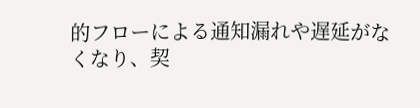的フローによる通知漏れや遅延がなくなり、契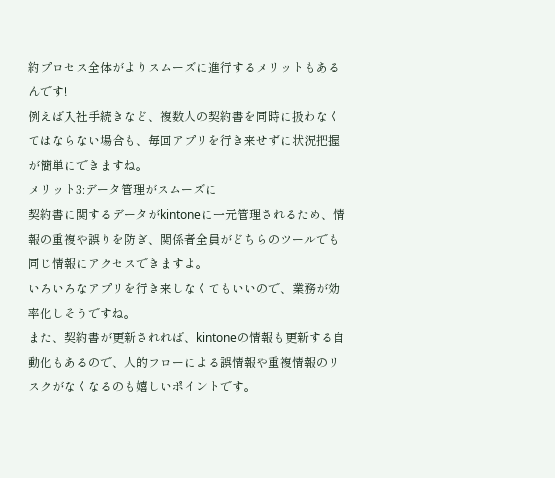約プロセス全体がよりスムーズに進行するメリットもあるんです!
例えば入社手続きなど、複数人の契約書を同時に扱わなくてはならない場合も、毎回アプリを行き来せずに状況把握が簡単にできますね。
メリット3:データ管理がスムーズに
契約書に関するデータがkintoneに一元管理されるため、情報の重複や誤りを防ぎ、関係者全員がどちらのツールでも同じ情報にアクセスできますよ。
いろいろなアプリを行き来しなくてもいいので、業務が効率化しそうですね。
また、契約書が更新されれば、kintoneの情報も更新する自動化もあるので、人的フローによる誤情報や重複情報のリスクがなくなるのも嬉しいポイントです。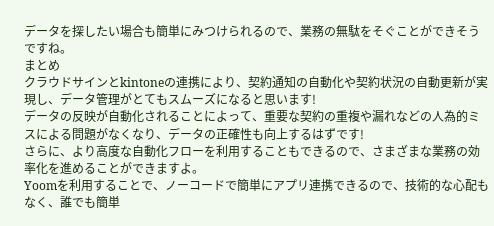データを探したい場合も簡単にみつけられるので、業務の無駄をそぐことができそうですね。
まとめ
クラウドサインとkintoneの連携により、契約通知の自動化や契約状況の自動更新が実現し、データ管理がとてもスムーズになると思います!
データの反映が自動化されることによって、重要な契約の重複や漏れなどの人為的ミスによる問題がなくなり、データの正確性も向上するはずです!
さらに、より高度な自動化フローを利用することもできるので、さまざまな業務の効率化を進めることができますよ。
Yoomを利用することで、ノーコードで簡単にアプリ連携できるので、技術的な心配もなく、誰でも簡単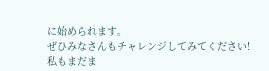に始められます。
ぜひみなさんもチャレンジしてみてください!
私もまだま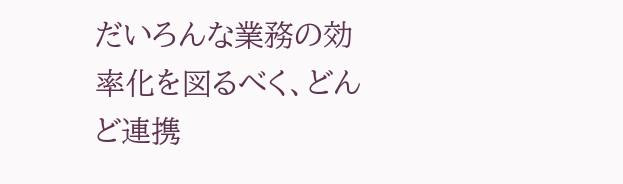だいろんな業務の効率化を図るべく、どんど連携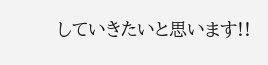していきたいと思います!!